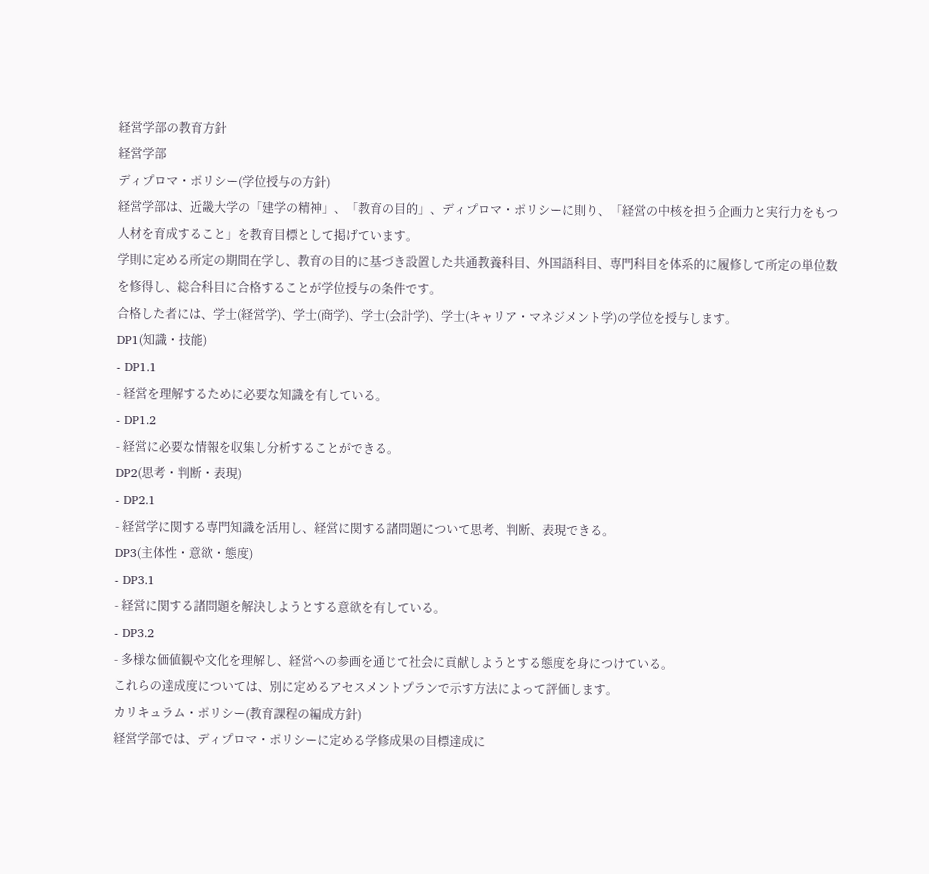経営学部の教育方針
経営学部
ディプロマ・ポリシー(学位授与の方針)
経営学部は、近畿大学の「建学の精神」、「教育の目的」、ディプロマ・ポリシーに則り、「経営の中核を担う企画力と実行力をもつ人材を育成すること」を教育目標として掲げています。
学則に定める所定の期間在学し、教育の目的に基づき設置した共通教養科目、外国語科目、専門科目を体系的に履修して所定の単位数を修得し、総合科目に合格することが学位授与の条件です。
合格した者には、学士(経営学)、学士(商学)、学士(会計学)、学士(キャリア・マネジメント学)の学位を授与します。
DP1(知識・技能)
- DP1.1
- 経営を理解するために必要な知識を有している。
- DP1.2
- 経営に必要な情報を収集し分析することができる。
DP2(思考・判断・表現)
- DP2.1
- 経営学に関する専門知識を活用し、経営に関する諸問題について思考、判断、表現できる。
DP3(主体性・意欲・態度)
- DP3.1
- 経営に関する諸問題を解決しようとする意欲を有している。
- DP3.2
- 多様な価値観や文化を理解し、経営への参画を通じて社会に貢献しようとする態度を身につけている。
これらの達成度については、別に定めるアセスメントプランで示す方法によって評価します。
カリキュラム・ポリシー(教育課程の編成方針)
経営学部では、ディプロマ・ポリシーに定める学修成果の目標達成に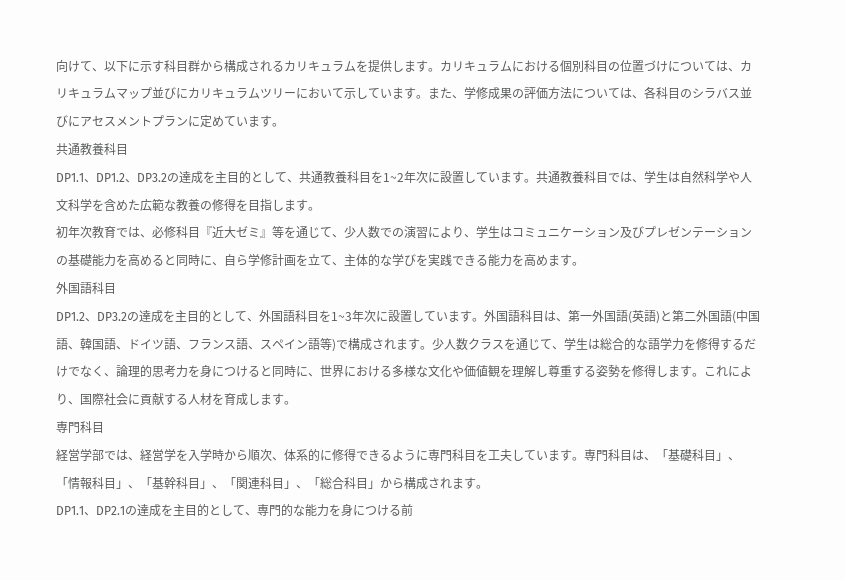向けて、以下に示す科目群から構成されるカリキュラムを提供します。カリキュラムにおける個別科目の位置づけについては、カリキュラムマップ並びにカリキュラムツリーにおいて示しています。また、学修成果の評価方法については、各科目のシラバス並びにアセスメントプランに定めています。
共通教養科目
DP1.1、DP1.2、DP3.2の達成を主目的として、共通教養科目を1~2年次に設置しています。共通教養科目では、学生は自然科学や人文科学を含めた広範な教養の修得を目指します。
初年次教育では、必修科目『近大ゼミ』等を通じて、少人数での演習により、学生はコミュニケーション及びプレゼンテーションの基礎能力を高めると同時に、自ら学修計画を立て、主体的な学びを実践できる能力を高めます。
外国語科目
DP1.2、DP3.2の達成を主目的として、外国語科目を1~3年次に設置しています。外国語科目は、第一外国語(英語)と第二外国語(中国語、韓国語、ドイツ語、フランス語、スペイン語等)で構成されます。少人数クラスを通じて、学生は総合的な語学力を修得するだけでなく、論理的思考力を身につけると同時に、世界における多様な文化や価値観を理解し尊重する姿勢を修得します。これにより、国際社会に貢献する人材を育成します。
専門科目
経営学部では、経営学を入学時から順次、体系的に修得できるように専門科目を工夫しています。専門科目は、「基礎科目」、「情報科目」、「基幹科目」、「関連科目」、「総合科目」から構成されます。
DP1.1、DP2.1の達成を主目的として、専門的な能力を身につける前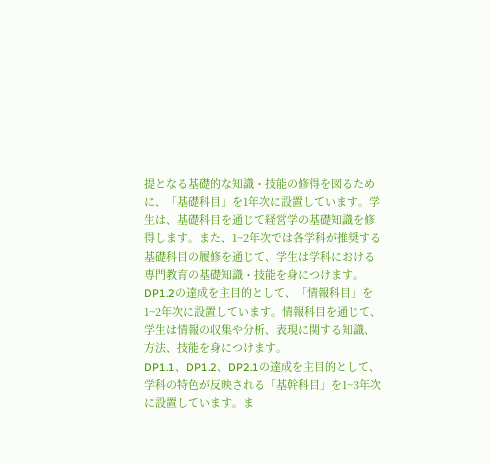提となる基礎的な知識・技能の修得を図るために、「基礎科目」を1年次に設置しています。学生は、基礎科目を通じて経営学の基礎知識を修得します。また、1~2年次では各学科が推奨する基礎科目の履修を通じて、学生は学科における専門教育の基礎知識・技能を身につけます。
DP1.2の達成を主目的として、「情報科目」を1~2年次に設置しています。情報科目を通じて、学生は情報の収集や分析、表現に関する知識、方法、技能を身につけます。
DP1.1、DP1.2、DP2.1の達成を主目的として、学科の特色が反映される「基幹科目」を1~3年次に設置しています。ま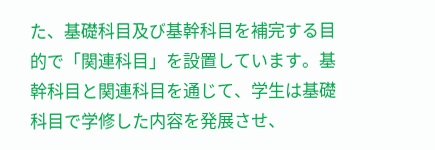た、基礎科目及び基幹科目を補完する目的で「関連科目」を設置しています。基幹科目と関連科目を通じて、学生は基礎科目で学修した内容を発展させ、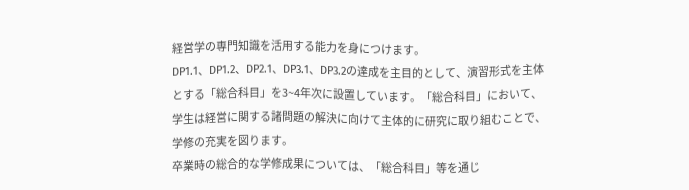経営学の専門知識を活用する能力を身につけます。
DP1.1、DP1.2、DP2.1、DP3.1、DP3.2の達成を主目的として、演習形式を主体とする「総合科目」を3~4年次に設置しています。「総合科目」において、学生は経営に関する諸問題の解決に向けて主体的に研究に取り組むことで、学修の充実を図ります。
卒業時の総合的な学修成果については、「総合科目」等を通じ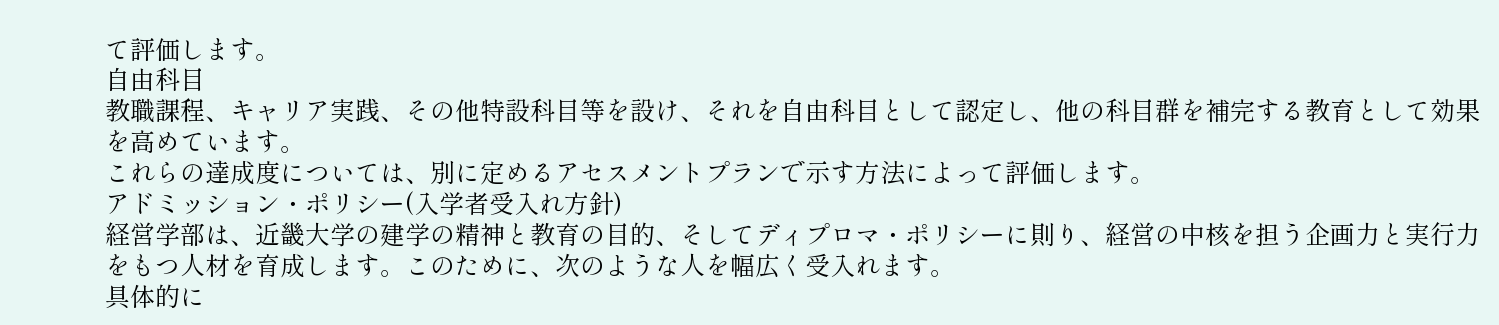て評価します。
自由科目
教職課程、キャリア実践、その他特設科目等を設け、それを自由科目として認定し、他の科目群を補完する教育として効果を高めています。
これらの達成度については、別に定めるアセスメントプランで示す方法によって評価します。
アドミッション・ポリシー(入学者受入れ方針)
経営学部は、近畿大学の建学の精神と教育の目的、そしてディプロマ・ポリシーに則り、経営の中核を担う企画力と実行力をもつ人材を育成します。このために、次のような人を幅広く受入れます。
具体的に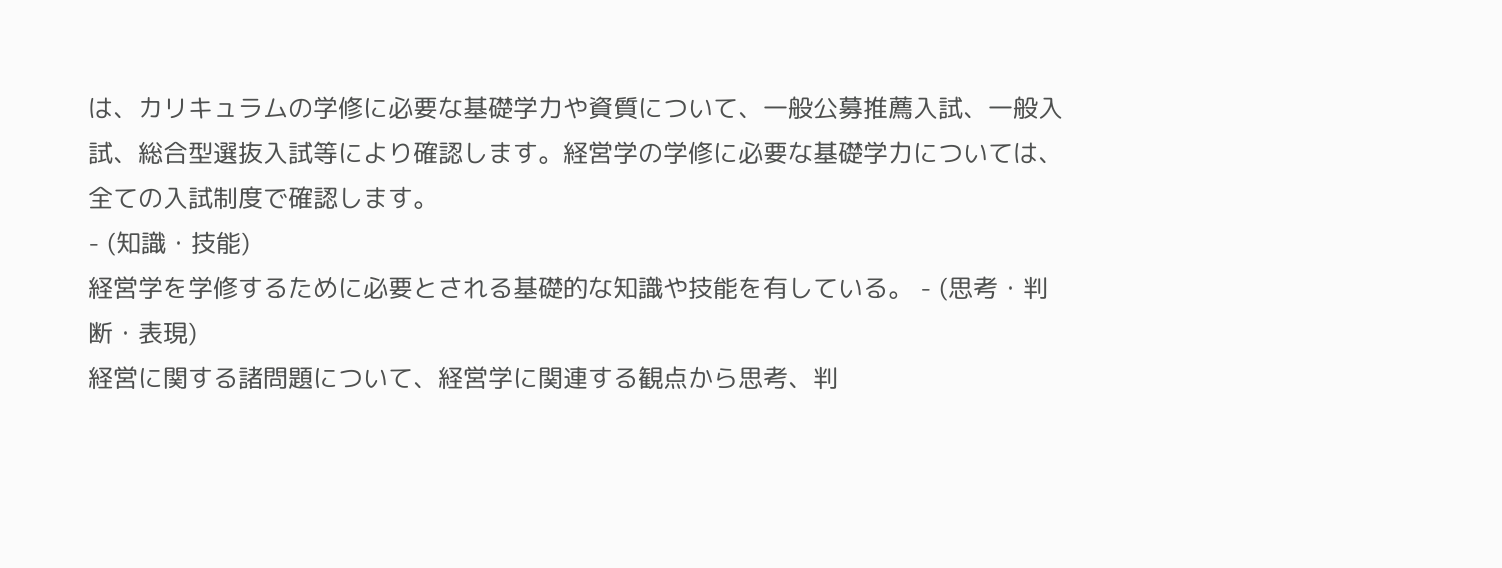は、カリキュラムの学修に必要な基礎学力や資質について、一般公募推薦入試、一般入試、総合型選抜入試等により確認します。経営学の学修に必要な基礎学力については、全ての入試制度で確認します。
- (知識・技能)
経営学を学修するために必要とされる基礎的な知識や技能を有している。 - (思考・判断・表現)
経営に関する諸問題について、経営学に関連する観点から思考、判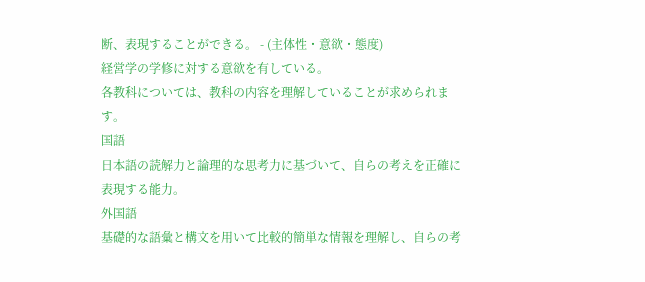断、表現することができる。 - (主体性・意欲・態度)
経営学の学修に対する意欲を有している。
各教科については、教科の内容を理解していることが求められます。
国語
日本語の読解力と論理的な思考力に基づいて、自らの考えを正確に表現する能力。
外国語
基礎的な語彙と構文を用いて比較的簡単な情報を理解し、自らの考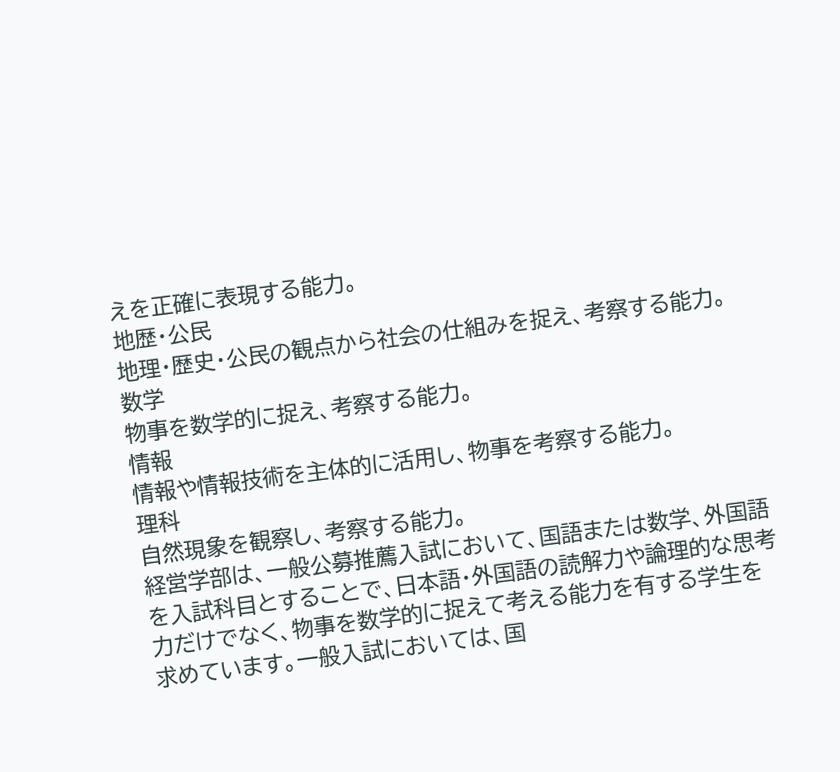えを正確に表現する能力。
地歴・公民
地理・歴史・公民の観点から社会の仕組みを捉え、考察する能力。
数学
物事を数学的に捉え、考察する能力。
情報
情報や情報技術を主体的に活用し、物事を考察する能力。
理科
自然現象を観察し、考察する能力。
経営学部は、一般公募推薦入試において、国語または数学、外国語を入試科目とすることで、日本語・外国語の読解力や論理的な思考力だけでなく、物事を数学的に捉えて考える能力を有する学生を求めています。一般入試においては、国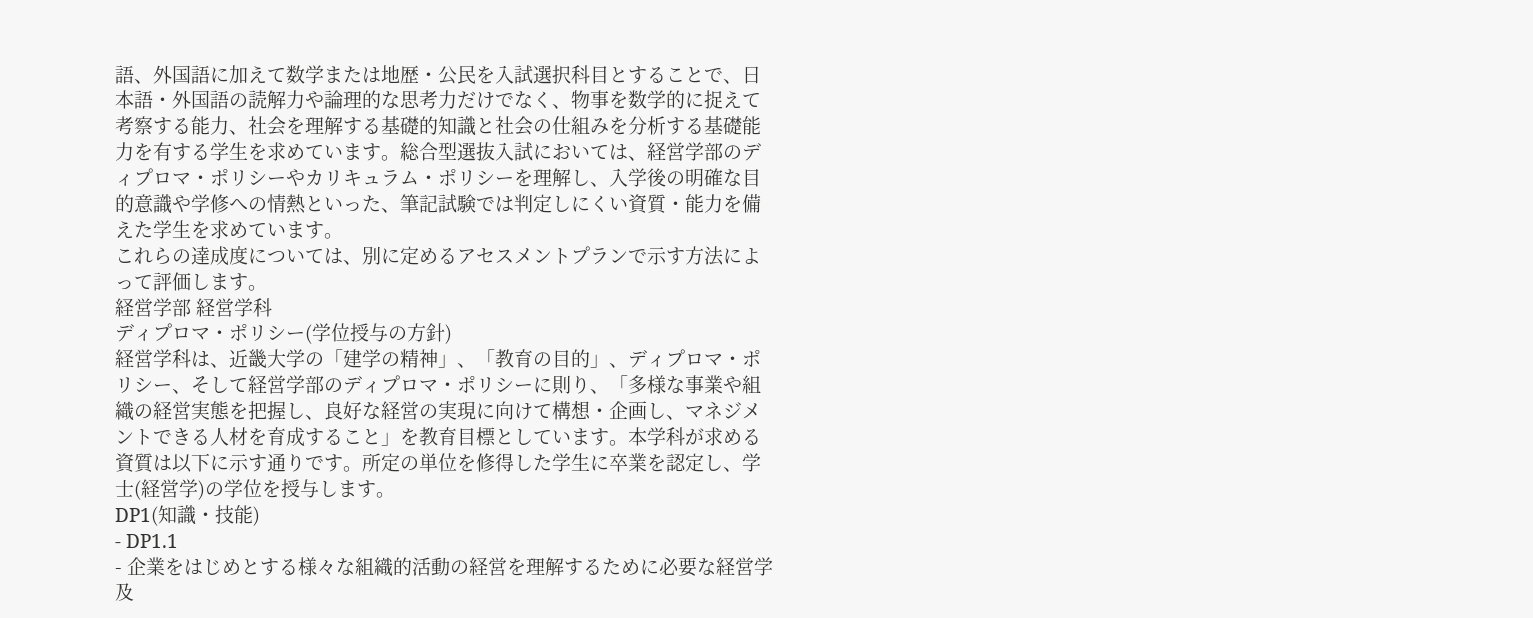語、外国語に加えて数学または地歴・公民を入試選択科目とすることで、日本語・外国語の読解力や論理的な思考力だけでなく、物事を数学的に捉えて考察する能力、社会を理解する基礎的知識と社会の仕組みを分析する基礎能力を有する学生を求めています。総合型選抜入試においては、経営学部のディプロマ・ポリシーやカリキュラム・ポリシーを理解し、入学後の明確な目的意識や学修への情熱といった、筆記試験では判定しにくい資質・能力を備えた学生を求めています。
これらの達成度については、別に定めるアセスメントプランで示す方法によって評価します。
経営学部 経営学科
ディプロマ・ポリシー(学位授与の方針)
経営学科は、近畿大学の「建学の精神」、「教育の目的」、ディプロマ・ポリシー、そして経営学部のディプロマ・ポリシーに則り、「多様な事業や組織の経営実態を把握し、良好な経営の実現に向けて構想・企画し、マネジメントできる人材を育成すること」を教育目標としています。本学科が求める資質は以下に示す通りです。所定の単位を修得した学生に卒業を認定し、学士(経営学)の学位を授与します。
DP1(知識・技能)
- DP1.1
- 企業をはじめとする様々な組織的活動の経営を理解するために必要な経営学及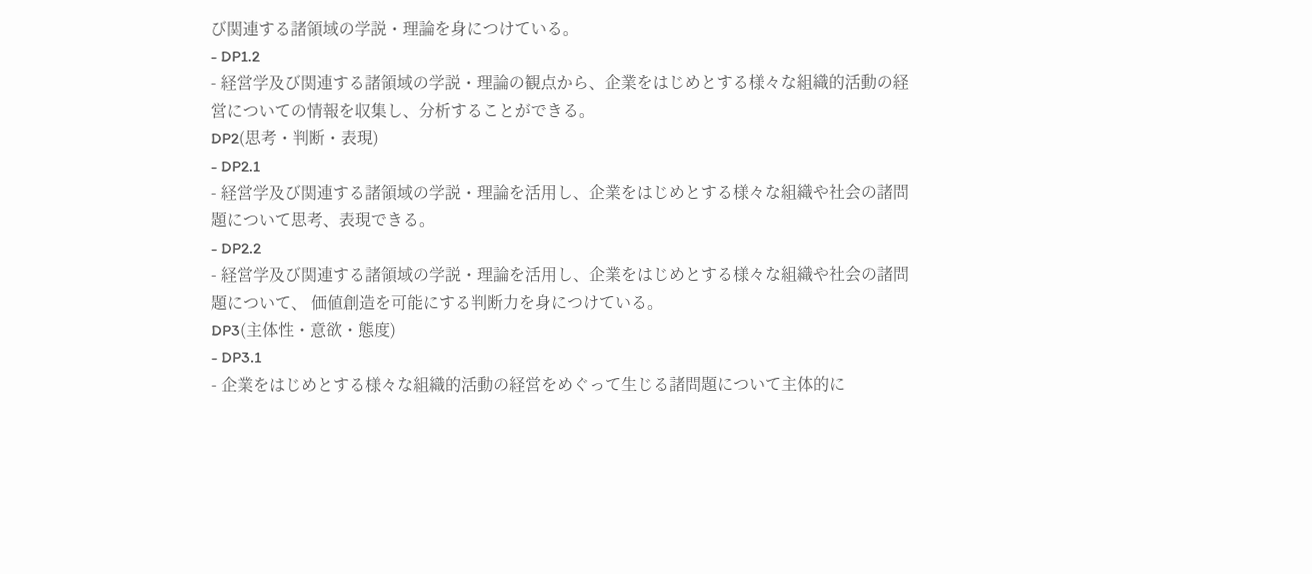び関連する諸領域の学説・理論を身につけている。
- DP1.2
- 経営学及び関連する諸領域の学説・理論の観点から、企業をはじめとする様々な組織的活動の経営についての情報を収集し、分析することができる。
DP2(思考・判断・表現)
- DP2.1
- 経営学及び関連する諸領域の学説・理論を活用し、企業をはじめとする様々な組織や社会の諸問題について思考、表現できる。
- DP2.2
- 経営学及び関連する諸領域の学説・理論を活用し、企業をはじめとする様々な組織や社会の諸問題について、 価値創造を可能にする判断力を身につけている。
DP3(主体性・意欲・態度)
- DP3.1
- 企業をはじめとする様々な組織的活動の経営をめぐって生じる諸問題について主体的に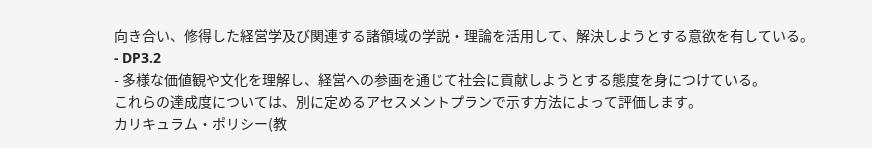向き合い、修得した経営学及び関連する諸領域の学説・理論を活用して、解決しようとする意欲を有している。
- DP3.2
- 多様な価値観や文化を理解し、経営への参画を通じて社会に貢献しようとする態度を身につけている。
これらの達成度については、別に定めるアセスメントプランで示す方法によって評価します。
カリキュラム・ポリシー(教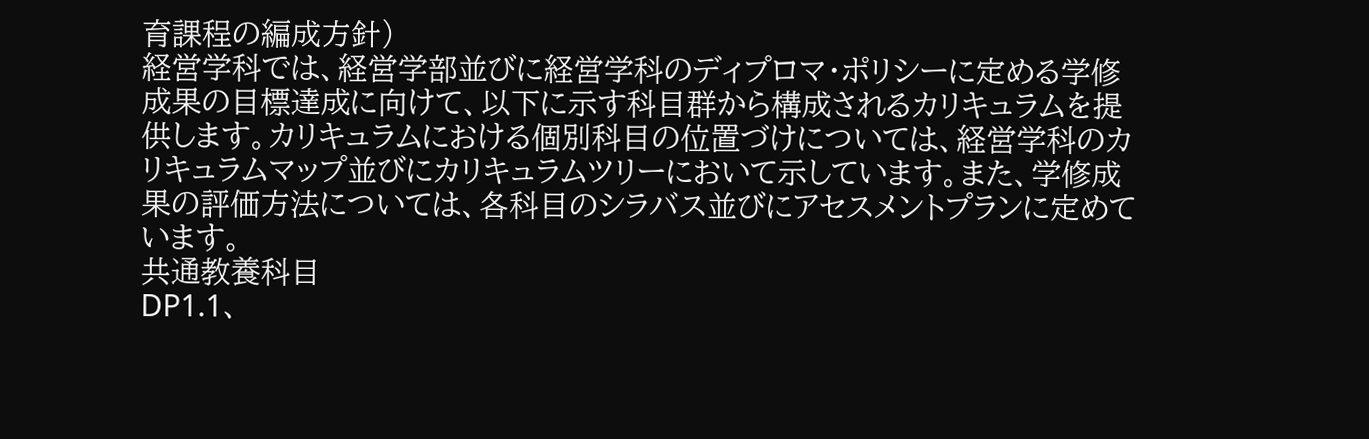育課程の編成方針)
経営学科では、経営学部並びに経営学科のディプロマ・ポリシーに定める学修成果の目標達成に向けて、以下に示す科目群から構成されるカリキュラムを提供します。カリキュラムにおける個別科目の位置づけについては、経営学科のカリキュラムマップ並びにカリキュラムツリーにおいて示しています。また、学修成果の評価方法については、各科目のシラバス並びにアセスメントプランに定めています。
共通教養科目
DP1.1、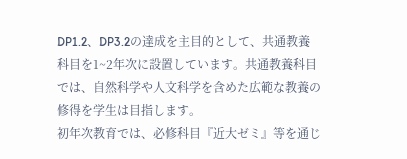DP1.2、DP3.2の達成を主目的として、共通教養科目を1~2年次に設置しています。共通教養科目では、自然科学や人文科学を含めた広範な教養の修得を学生は目指します。
初年次教育では、必修科目『近大ゼミ』等を通じ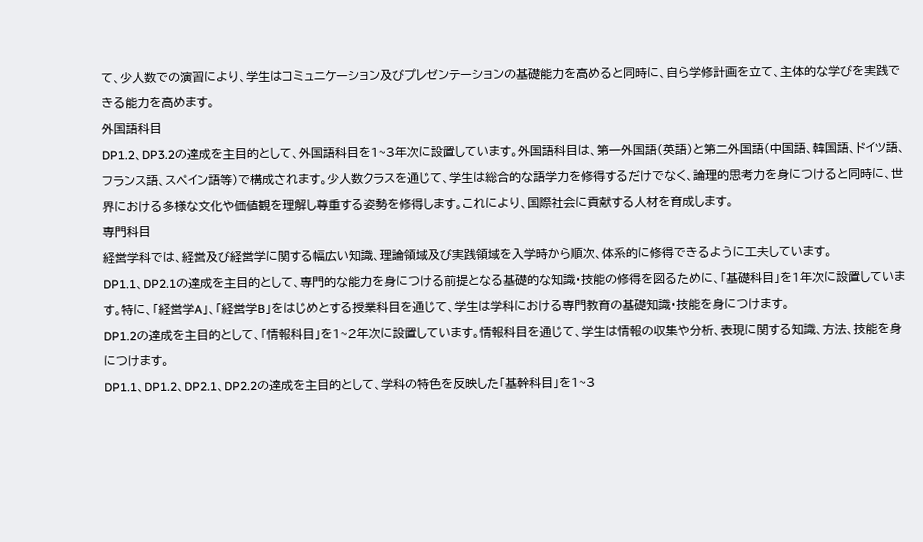て、少人数での演習により、学生はコミュニケーション及びプレゼンテーションの基礎能力を高めると同時に、自ら学修計画を立て、主体的な学びを実践できる能力を高めます。
外国語科目
DP1.2、DP3.2の達成を主目的として、外国語科目を1~3年次に設置しています。外国語科目は、第一外国語(英語)と第二外国語(中国語、韓国語、ドイツ語、フランス語、スペイン語等)で構成されます。少人数クラスを通じて、学生は総合的な語学力を修得するだけでなく、論理的思考力を身につけると同時に、世界における多様な文化や価値観を理解し尊重する姿勢を修得します。これにより、国際社会に貢献する人材を育成します。
専門科目
経営学科では、経営及び経営学に関する幅広い知識、理論領域及び実践領域を入学時から順次、体系的に修得できるように工夫しています。
DP1.1、DP2.1の達成を主目的として、専門的な能力を身につける前提となる基礎的な知識・技能の修得を図るために、「基礎科目」を1年次に設置しています。特に、「経営学A」、「経営学B」をはじめとする授業科目を通じて、学生は学科における専門教育の基礎知識・技能を身につけます。
DP1.2の達成を主目的として、「情報科目」を1~2年次に設置しています。情報科目を通じて、学生は情報の収集や分析、表現に関する知識、方法、技能を身につけます。
DP1.1、DP1.2、DP2.1、DP2.2の達成を主目的として、学科の特色を反映した「基幹科目」を1~3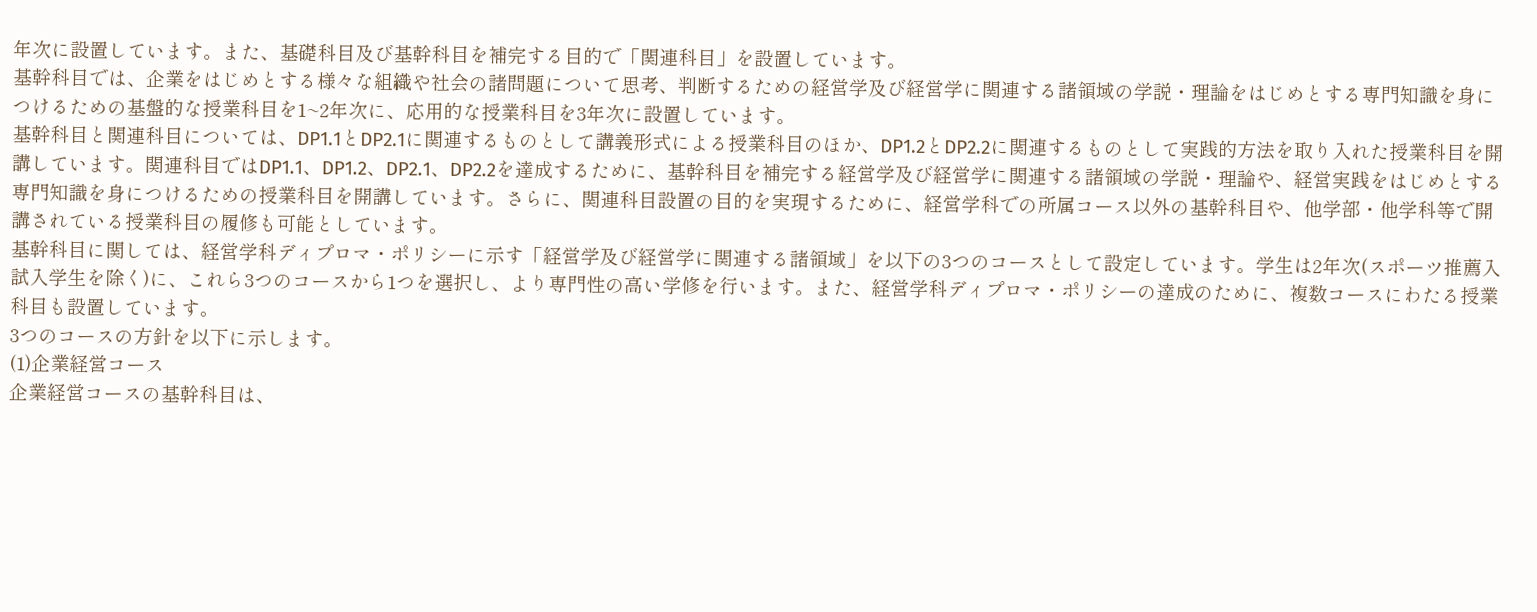年次に設置しています。また、基礎科目及び基幹科目を補完する目的で「関連科目」を設置しています。
基幹科目では、企業をはじめとする様々な組織や社会の諸問題について思考、判断するための経営学及び経営学に関連する諸領域の学説・理論をはじめとする専門知識を身につけるための基盤的な授業科目を1~2年次に、応用的な授業科目を3年次に設置しています。
基幹科目と関連科目については、DP1.1とDP2.1に関連するものとして講義形式による授業科目のほか、DP1.2とDP2.2に関連するものとして実践的方法を取り入れた授業科目を開講しています。関連科目ではDP1.1、DP1.2、DP2.1、DP2.2を達成するために、基幹科目を補完する経営学及び経営学に関連する諸領域の学説・理論や、経営実践をはじめとする専門知識を身につけるための授業科目を開講しています。さらに、関連科目設置の目的を実現するために、経営学科での所属コース以外の基幹科目や、他学部・他学科等で開講されている授業科目の履修も可能としています。
基幹科目に関しては、経営学科ディプロマ・ポリシーに示す「経営学及び経営学に関連する諸領域」を以下の3つのコースとして設定しています。学生は2年次(スポーツ推薦入試入学生を除く)に、これら3つのコースから1つを選択し、より専門性の高い学修を行います。また、経営学科ディプロマ・ポリシーの達成のために、複数コースにわたる授業科目も設置しています。
3つのコースの方針を以下に示します。
(1)企業経営コース
企業経営コースの基幹科目は、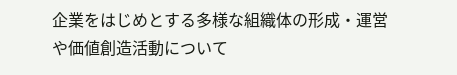企業をはじめとする多様な組織体の形成・運営や価値創造活動について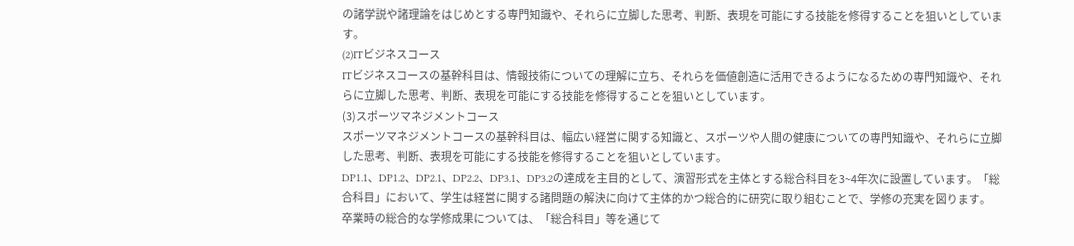の諸学説や諸理論をはじめとする専門知識や、それらに立脚した思考、判断、表現を可能にする技能を修得することを狙いとしています。
(2)ITビジネスコース
ITビジネスコースの基幹科目は、情報技術についての理解に立ち、それらを価値創造に活用できるようになるための専門知識や、それらに立脚した思考、判断、表現を可能にする技能を修得することを狙いとしています。
(3)スポーツマネジメントコース
スポーツマネジメントコースの基幹科目は、幅広い経営に関する知識と、スポーツや人間の健康についての専門知識や、それらに立脚した思考、判断、表現を可能にする技能を修得することを狙いとしています。
DP1.1、DP1.2、DP2.1、DP2.2、DP3.1、DP3.2の達成を主目的として、演習形式を主体とする総合科目を3~4年次に設置しています。「総合科目」において、学生は経営に関する諸問題の解決に向けて主体的かつ総合的に研究に取り組むことで、学修の充実を図ります。
卒業時の総合的な学修成果については、「総合科目」等を通じて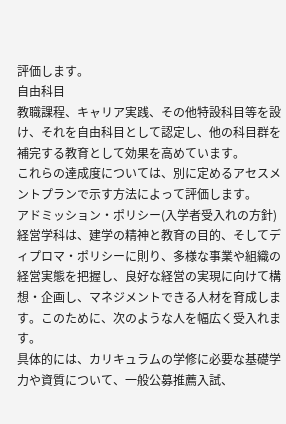評価します。
自由科目
教職課程、キャリア実践、その他特設科目等を設け、それを自由科目として認定し、他の科目群を補完する教育として効果を高めています。
これらの達成度については、別に定めるアセスメントプランで示す方法によって評価します。
アドミッション・ポリシー(入学者受入れの方針)
経営学科は、建学の精神と教育の目的、そしてディプロマ・ポリシーに則り、多様な事業や組織の経営実態を把握し、良好な経営の実現に向けて構想・企画し、マネジメントできる人材を育成します。このために、次のような人を幅広く受入れます。
具体的には、カリキュラムの学修に必要な基礎学力や資質について、一般公募推薦入試、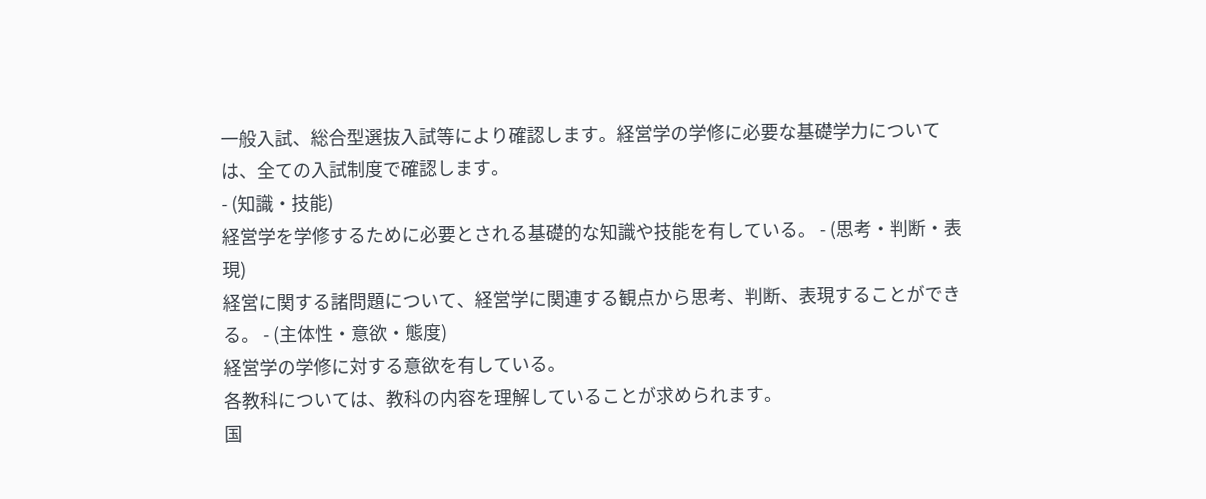一般入試、総合型選抜入試等により確認します。経営学の学修に必要な基礎学力については、全ての入試制度で確認します。
- (知識・技能)
経営学を学修するために必要とされる基礎的な知識や技能を有している。 - (思考・判断・表現)
経営に関する諸問題について、経営学に関連する観点から思考、判断、表現することができる。 - (主体性・意欲・態度)
経営学の学修に対する意欲を有している。
各教科については、教科の内容を理解していることが求められます。
国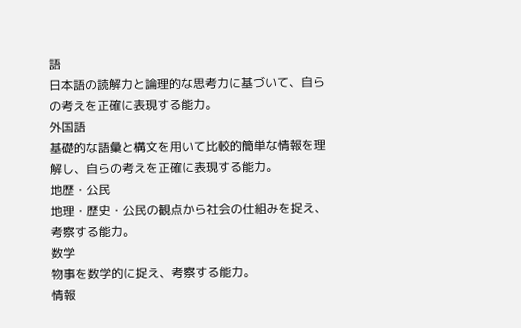語
日本語の読解力と論理的な思考力に基づいて、自らの考えを正確に表現する能力。
外国語
基礎的な語彙と構文を用いて比較的簡単な情報を理解し、自らの考えを正確に表現する能力。
地歴・公民
地理・歴史・公民の観点から社会の仕組みを捉え、考察する能力。
数学
物事を数学的に捉え、考察する能力。
情報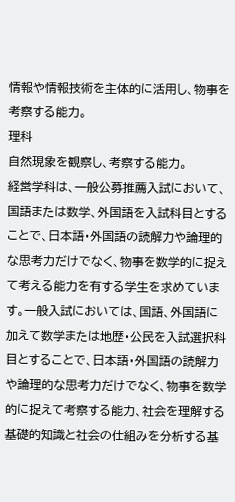情報や情報技術を主体的に活用し、物事を考察する能力。
理科
自然現象を観察し、考察する能力。
経営学科は、一般公募推薦入試において、国語または数学、外国語を入試科目とすることで、日本語・外国語の読解力や論理的な思考力だけでなく、物事を数学的に捉えて考える能力を有する学生を求めています。一般入試においては、国語、外国語に加えて数学または地歴・公民を入試選択科目とすることで、日本語・外国語の読解力や論理的な思考力だけでなく、物事を数学的に捉えて考察する能力、社会を理解する基礎的知識と社会の仕組みを分析する基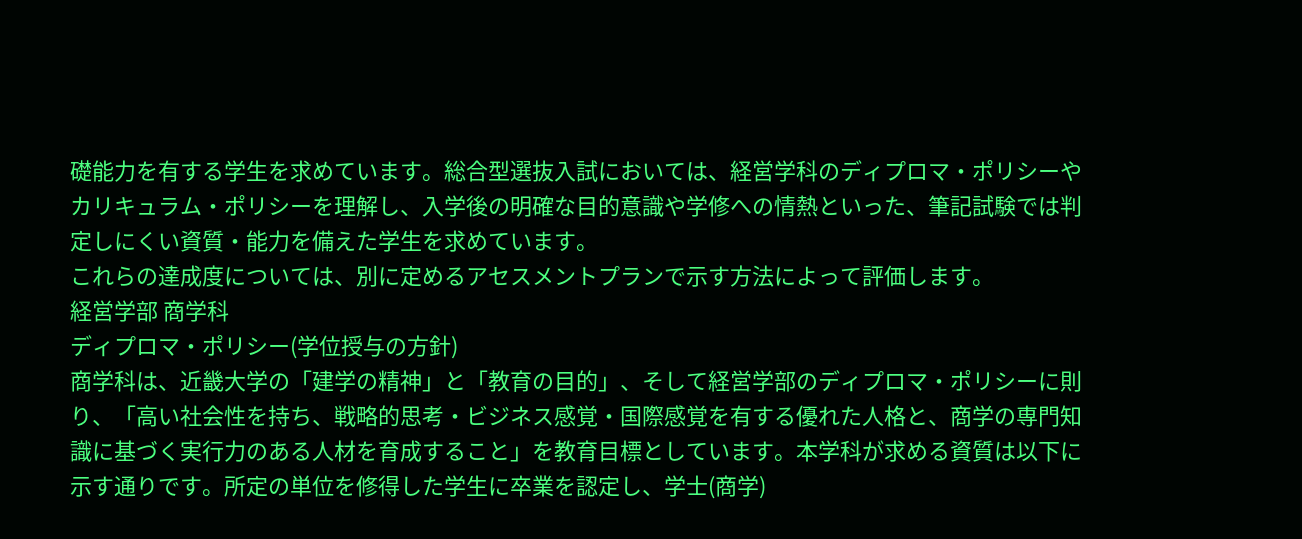礎能力を有する学生を求めています。総合型選抜入試においては、経営学科のディプロマ・ポリシーやカリキュラム・ポリシーを理解し、入学後の明確な目的意識や学修への情熱といった、筆記試験では判定しにくい資質・能力を備えた学生を求めています。
これらの達成度については、別に定めるアセスメントプランで示す方法によって評価します。
経営学部 商学科
ディプロマ・ポリシー(学位授与の方針)
商学科は、近畿大学の「建学の精神」と「教育の目的」、そして経営学部のディプロマ・ポリシーに則り、「高い社会性を持ち、戦略的思考・ビジネス感覚・国際感覚を有する優れた人格と、商学の専門知識に基づく実行力のある人材を育成すること」を教育目標としています。本学科が求める資質は以下に示す通りです。所定の単位を修得した学生に卒業を認定し、学士(商学)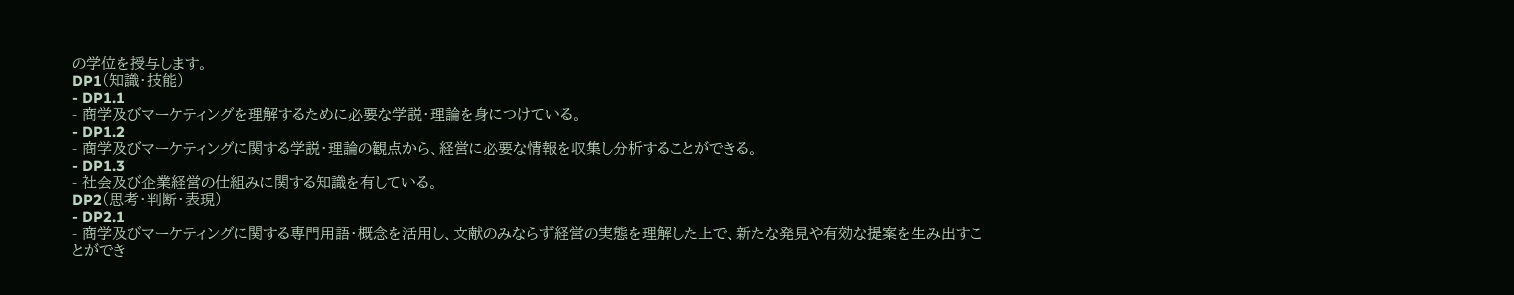の学位を授与します。
DP1(知識・技能)
- DP1.1
- 商学及びマーケティングを理解するために必要な学説・理論を身につけている。
- DP1.2
- 商学及びマーケティングに関する学説・理論の観点から、経営に必要な情報を収集し分析することができる。
- DP1.3
- 社会及び企業経営の仕組みに関する知識を有している。
DP2(思考・判断・表現)
- DP2.1
- 商学及びマーケティングに関する専門用語・概念を活用し、文献のみならず経営の実態を理解した上で、新たな発見や有効な提案を生み出すことができ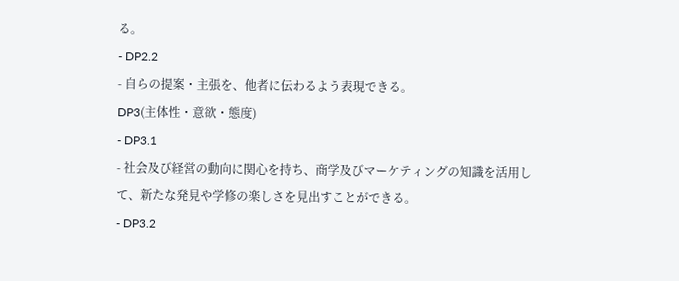る。
- DP2.2
- 自らの提案・主張を、他者に伝わるよう表現できる。
DP3(主体性・意欲・態度)
- DP3.1
- 社会及び経営の動向に関心を持ち、商学及びマーケティングの知識を活用して、新たな発見や学修の楽しさを見出すことができる。
- DP3.2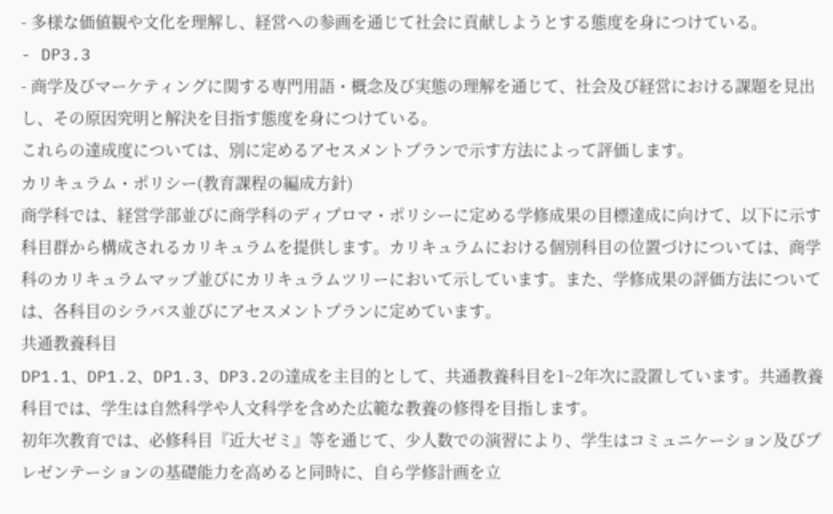- 多様な価値観や文化を理解し、経営への参画を通じて社会に貢献しようとする態度を身につけている。
- DP3.3
- 商学及びマーケティングに関する専門用語・概念及び実態の理解を通じて、社会及び経営における課題を見出し、その原因究明と解決を目指す態度を身につけている。
これらの達成度については、別に定めるアセスメントプランで示す方法によって評価します。
カリキュラム・ポリシー(教育課程の編成方針)
商学科では、経営学部並びに商学科のディプロマ・ポリシーに定める学修成果の目標達成に向けて、以下に示す科目群から構成されるカリキュラムを提供します。カリキュラムにおける個別科目の位置づけについては、商学科のカリキュラムマップ並びにカリキュラムツリーにおいて示しています。また、学修成果の評価方法については、各科目のシラバス並びにアセスメントプランに定めています。
共通教養科目
DP1.1、DP1.2、DP1.3、DP3.2の達成を主目的として、共通教養科目を1~2年次に設置しています。共通教養科目では、学生は自然科学や人文科学を含めた広範な教養の修得を目指します。
初年次教育では、必修科目『近大ゼミ』等を通じて、少人数での演習により、学生はコミュニケーション及びプレゼンテーションの基礎能力を高めると同時に、自ら学修計画を立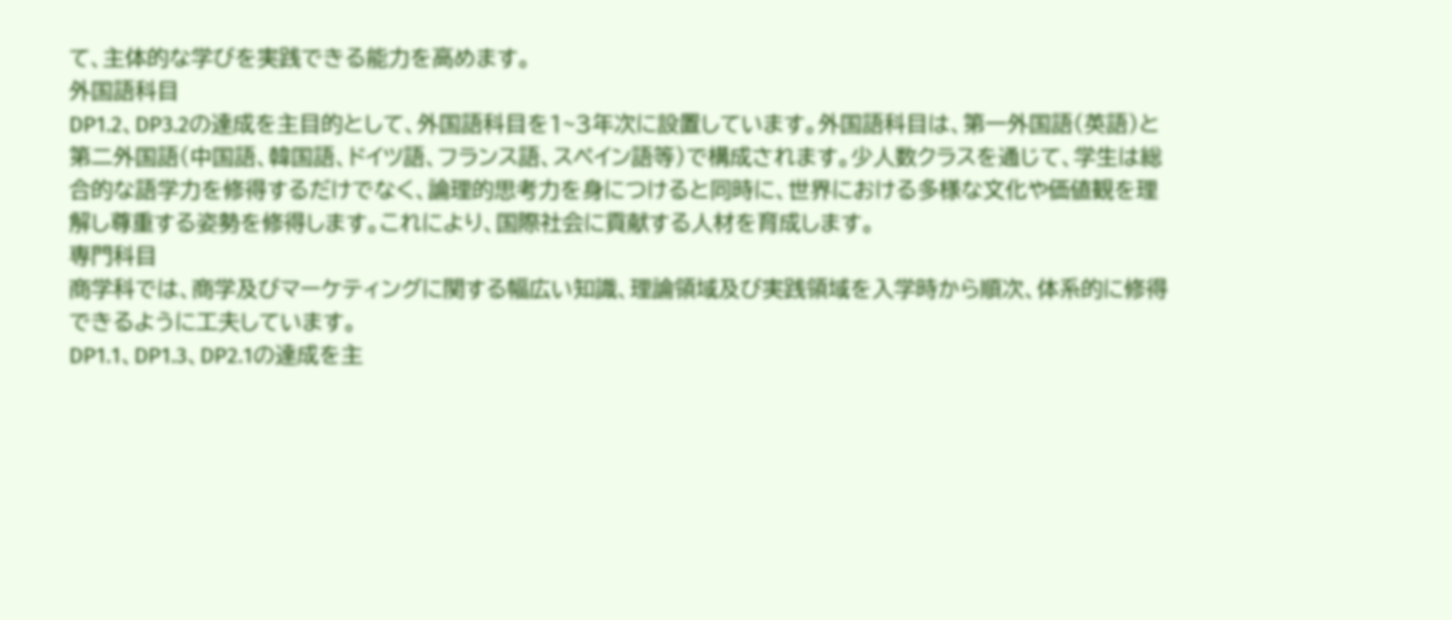て、主体的な学びを実践できる能力を高めます。
外国語科目
DP1.2、DP3.2の達成を主目的として、外国語科目を1~3年次に設置しています。外国語科目は、第一外国語(英語)と第二外国語(中国語、韓国語、ドイツ語、フランス語、スペイン語等)で構成されます。少人数クラスを通じて、学生は総合的な語学力を修得するだけでなく、論理的思考力を身につけると同時に、世界における多様な文化や価値観を理解し尊重する姿勢を修得します。これにより、国際社会に貢献する人材を育成します。
専門科目
商学科では、商学及びマーケティングに関する幅広い知識、理論領域及び実践領域を入学時から順次、体系的に修得できるように工夫しています。
DP1.1、DP1.3、DP2.1の達成を主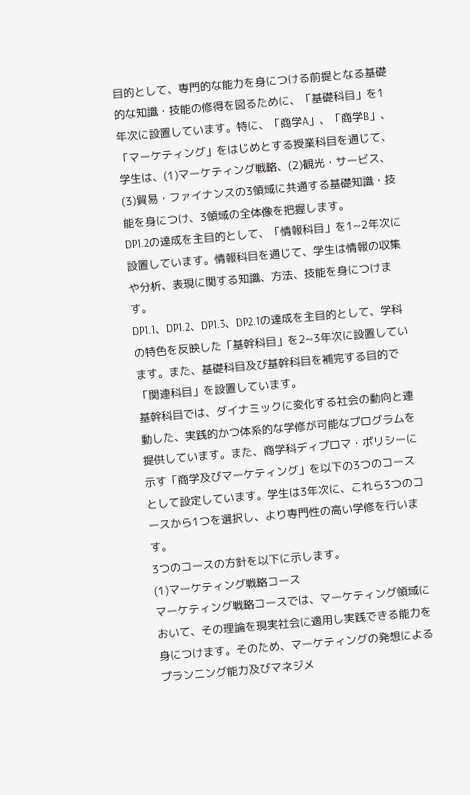目的として、専門的な能力を身につける前提となる基礎的な知識・技能の修得を図るために、「基礎科目」を1年次に設置しています。特に、「商学A」、「商学B」、「マーケティング」をはじめとする授業科目を通じて、学生は、(1)マーケティング戦略、(2)観光・サービス、(3)貿易・ファイナンスの3領域に共通する基礎知識・技能を身につけ、3領域の全体像を把握します。
DP1.2の達成を主目的として、「情報科目」を1~2年次に設置しています。情報科目を通じて、学生は情報の収集や分析、表現に関する知識、方法、技能を身につけます。
DP1.1、DP1.2、DP1.3、DP2.1の達成を主目的として、学科の特色を反映した「基幹科目」を2~3年次に設置しています。また、基礎科目及び基幹科目を補完する目的で「関連科目」を設置しています。
基幹科目では、ダイナミックに変化する社会の動向と連動した、実践的かつ体系的な学修が可能なプログラムを提供しています。また、商学科ディプロマ・ポリシーに示す「商学及びマーケティング」を以下の3つのコースとして設定しています。学生は3年次に、これら3つのコースから1つを選択し、より専門性の高い学修を行います。
3つのコースの方針を以下に示します。
(1)マーケティング戦略コース
マーケティング戦略コースでは、マーケティング領域において、その理論を現実社会に適用し実践できる能力を身につけます。そのため、マーケティングの発想によるプランニング能力及びマネジメ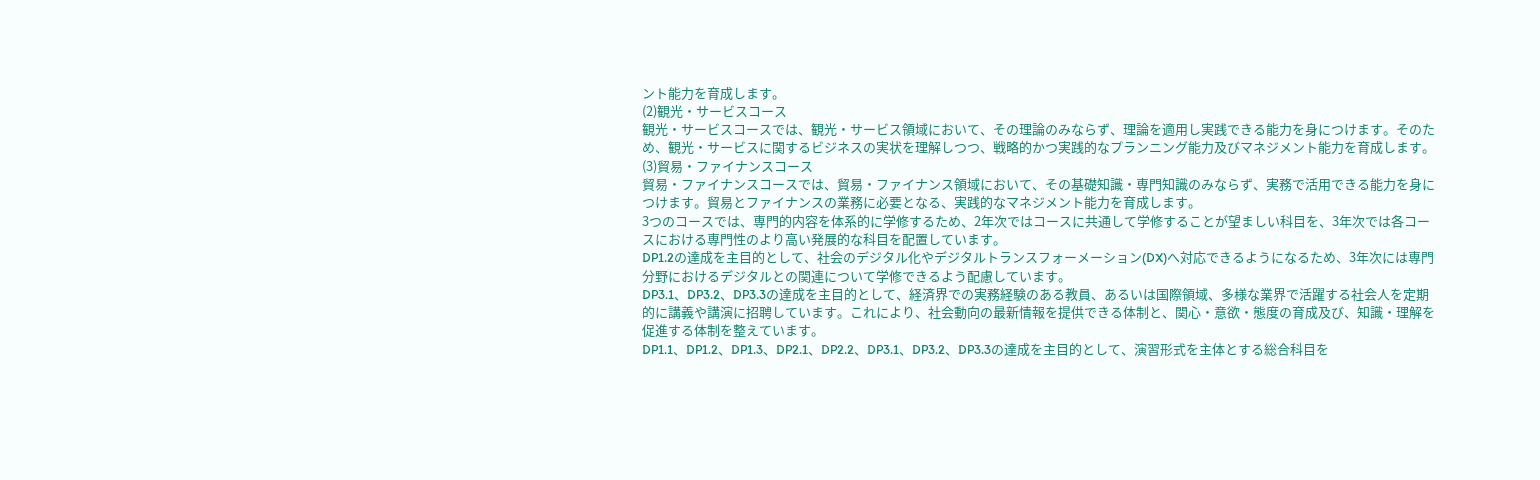ント能力を育成します。
(2)観光・サービスコース
観光・サービスコースでは、観光・サービス領域において、その理論のみならず、理論を適用し実践できる能力を身につけます。そのため、観光・サービスに関するビジネスの実状を理解しつつ、戦略的かつ実践的なプランニング能力及びマネジメント能力を育成します。
(3)貿易・ファイナンスコース
貿易・ファイナンスコースでは、貿易・ファイナンス領域において、その基礎知識・専門知識のみならず、実務で活用できる能力を身につけます。貿易とファイナンスの業務に必要となる、実践的なマネジメント能力を育成します。
3つのコースでは、専門的内容を体系的に学修するため、2年次ではコースに共通して学修することが望ましい科目を、3年次では各コースにおける専門性のより高い発展的な科目を配置しています。
DP1.2の達成を主目的として、社会のデジタル化やデジタルトランスフォーメーション(DX)へ対応できるようになるため、3年次には専門分野におけるデジタルとの関連について学修できるよう配慮しています。
DP3.1、DP3.2、DP3.3の達成を主目的として、経済界での実務経験のある教員、あるいは国際領域、多様な業界で活躍する社会人を定期的に講義や講演に招聘しています。これにより、社会動向の最新情報を提供できる体制と、関心・意欲・態度の育成及び、知識・理解を促進する体制を整えています。
DP1.1、DP1.2、DP1.3、DP2.1、DP2.2、DP3.1、DP3.2、DP3.3の達成を主目的として、演習形式を主体とする総合科目を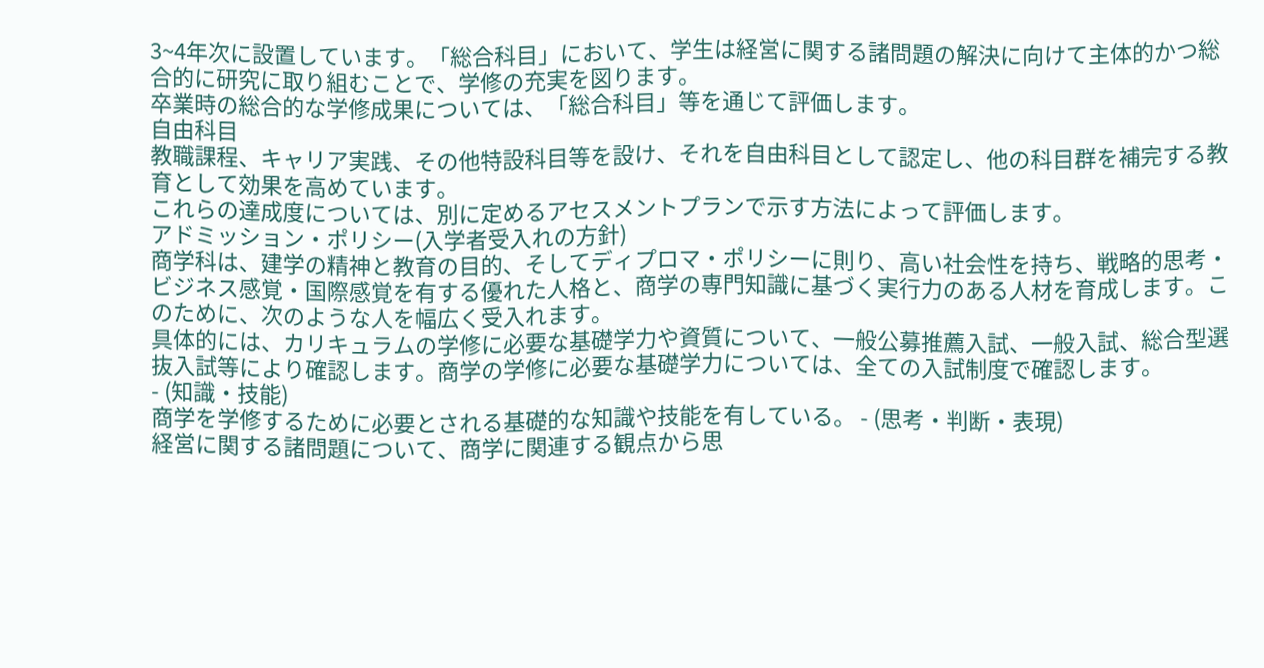3~4年次に設置しています。「総合科目」において、学生は経営に関する諸問題の解決に向けて主体的かつ総合的に研究に取り組むことで、学修の充実を図ります。
卒業時の総合的な学修成果については、「総合科目」等を通じて評価します。
自由科目
教職課程、キャリア実践、その他特設科目等を設け、それを自由科目として認定し、他の科目群を補完する教育として効果を高めています。
これらの達成度については、別に定めるアセスメントプランで示す方法によって評価します。
アドミッション・ポリシー(入学者受入れの方針)
商学科は、建学の精神と教育の目的、そしてディプロマ・ポリシーに則り、高い社会性を持ち、戦略的思考・ビジネス感覚・国際感覚を有する優れた人格と、商学の専門知識に基づく実行力のある人材を育成します。このために、次のような人を幅広く受入れます。
具体的には、カリキュラムの学修に必要な基礎学力や資質について、一般公募推薦入試、一般入試、総合型選抜入試等により確認します。商学の学修に必要な基礎学力については、全ての入試制度で確認します。
- (知識・技能)
商学を学修するために必要とされる基礎的な知識や技能を有している。 - (思考・判断・表現)
経営に関する諸問題について、商学に関連する観点から思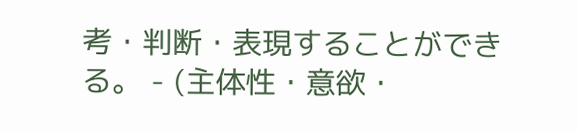考・判断・表現することができる。 - (主体性・意欲・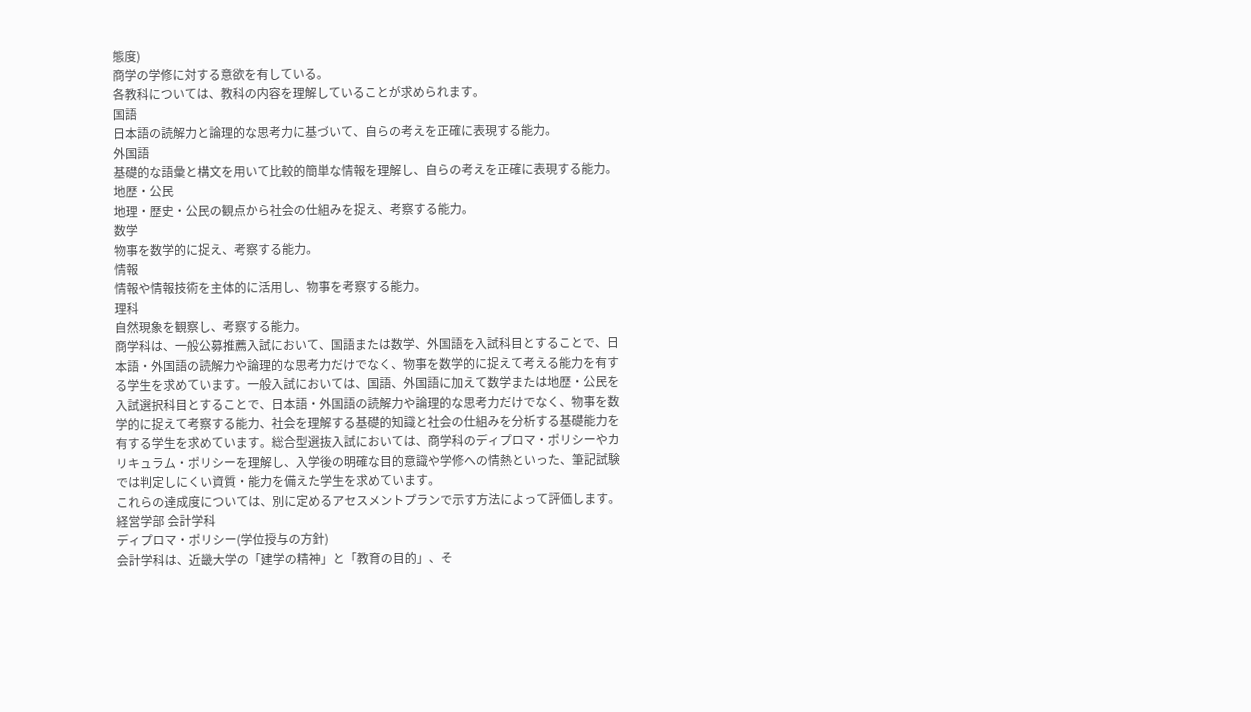態度)
商学の学修に対する意欲を有している。
各教科については、教科の内容を理解していることが求められます。
国語
日本語の読解力と論理的な思考力に基づいて、自らの考えを正確に表現する能力。
外国語
基礎的な語彙と構文を用いて比較的簡単な情報を理解し、自らの考えを正確に表現する能力。
地歴・公民
地理・歴史・公民の観点から社会の仕組みを捉え、考察する能力。
数学
物事を数学的に捉え、考察する能力。
情報
情報や情報技術を主体的に活用し、物事を考察する能力。
理科
自然現象を観察し、考察する能力。
商学科は、一般公募推薦入試において、国語または数学、外国語を入試科目とすることで、日本語・外国語の読解力や論理的な思考力だけでなく、物事を数学的に捉えて考える能力を有する学生を求めています。一般入試においては、国語、外国語に加えて数学または地歴・公民を入試選択科目とすることで、日本語・外国語の読解力や論理的な思考力だけでなく、物事を数学的に捉えて考察する能力、社会を理解する基礎的知識と社会の仕組みを分析する基礎能力を有する学生を求めています。総合型選抜入試においては、商学科のディプロマ・ポリシーやカリキュラム・ポリシーを理解し、入学後の明確な目的意識や学修への情熱といった、筆記試験では判定しにくい資質・能力を備えた学生を求めています。
これらの達成度については、別に定めるアセスメントプランで示す方法によって評価します。
経営学部 会計学科
ディプロマ・ポリシー(学位授与の方針)
会計学科は、近畿大学の「建学の精神」と「教育の目的」、そ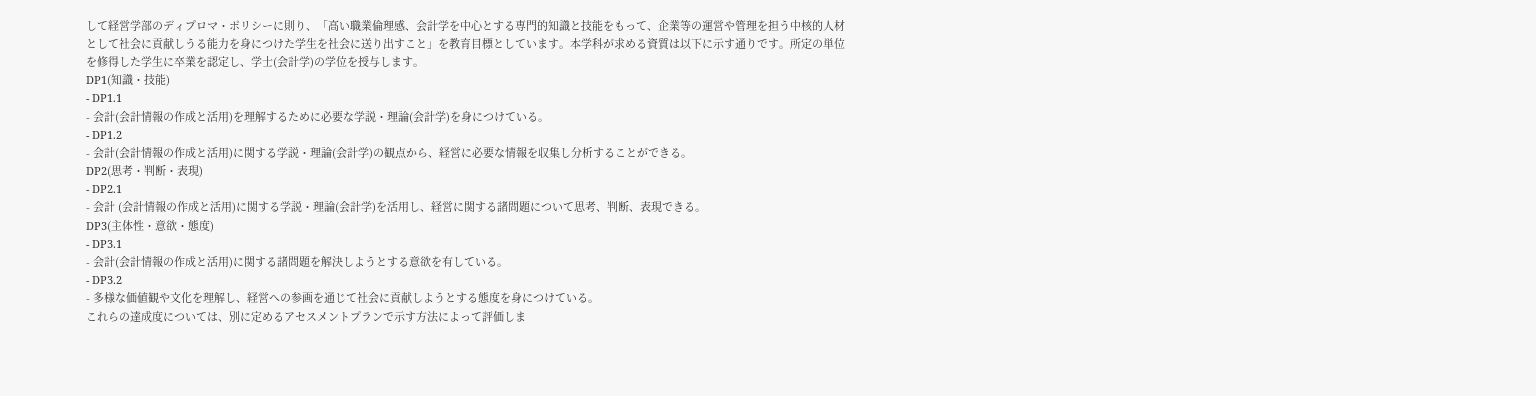して経営学部のディプロマ・ポリシーに則り、「高い職業倫理感、会計学を中心とする専門的知識と技能をもって、企業等の運営や管理を担う中核的人材として社会に貢献しうる能力を身につけた学生を社会に送り出すこと」を教育目標としています。本学科が求める資質は以下に示す通りです。所定の単位を修得した学生に卒業を認定し、学士(会計学)の学位を授与します。
DP1(知識・技能)
- DP1.1
- 会計(会計情報の作成と活用)を理解するために必要な学説・理論(会計学)を身につけている。
- DP1.2
- 会計(会計情報の作成と活用)に関する学説・理論(会計学)の観点から、経営に必要な情報を収集し分析することができる。
DP2(思考・判断・表現)
- DP2.1
- 会計 (会計情報の作成と活用)に関する学説・理論(会計学)を活用し、経営に関する諸問題について思考、判断、表現できる。
DP3(主体性・意欲・態度)
- DP3.1
- 会計(会計情報の作成と活用)に関する諸問題を解決しようとする意欲を有している。
- DP3.2
- 多様な価値観や文化を理解し、経営への参画を通じて社会に貢献しようとする態度を身につけている。
これらの達成度については、別に定めるアセスメントプランで示す方法によって評価しま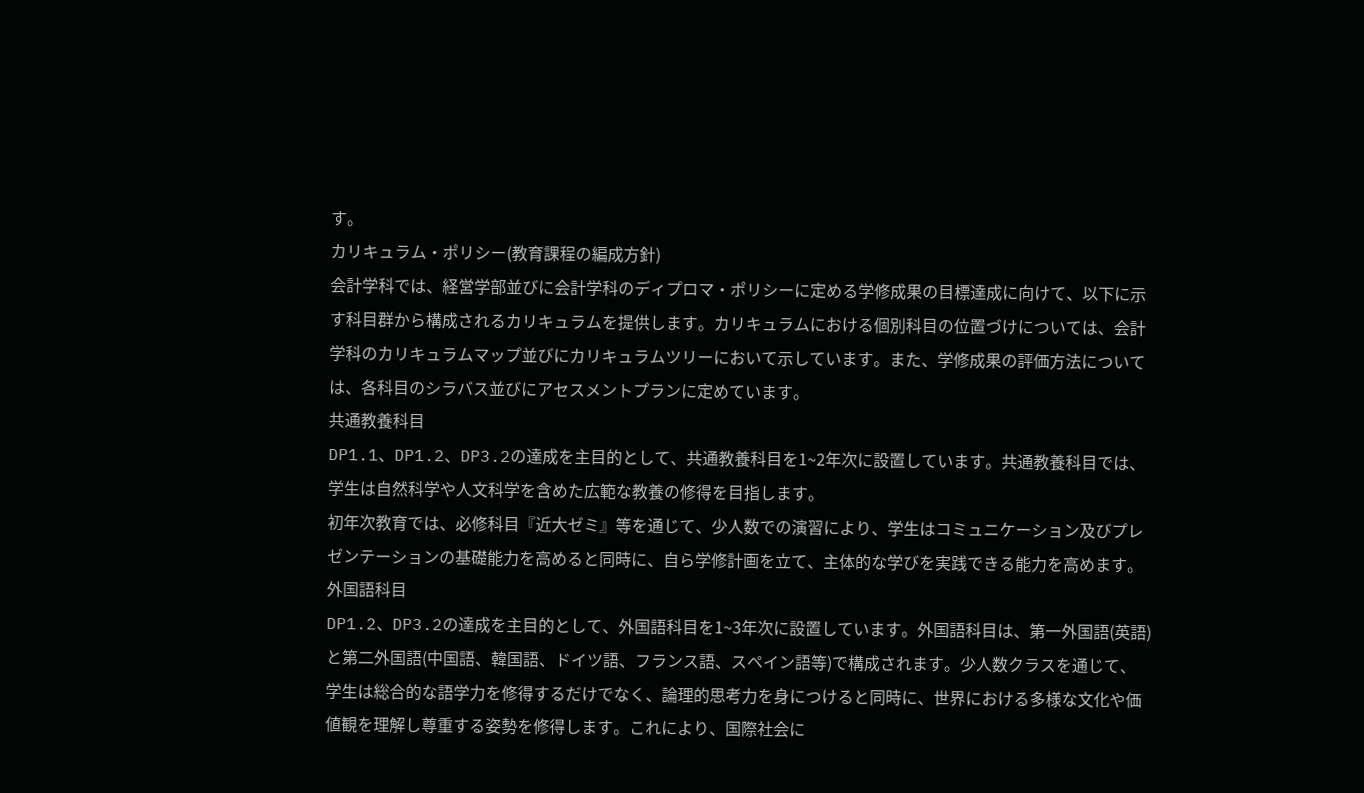す。
カリキュラム・ポリシー(教育課程の編成方針)
会計学科では、経営学部並びに会計学科のディプロマ・ポリシーに定める学修成果の目標達成に向けて、以下に示す科目群から構成されるカリキュラムを提供します。カリキュラムにおける個別科目の位置づけについては、会計学科のカリキュラムマップ並びにカリキュラムツリーにおいて示しています。また、学修成果の評価方法については、各科目のシラバス並びにアセスメントプランに定めています。
共通教養科目
DP1.1、DP1.2、DP3.2の達成を主目的として、共通教養科目を1~2年次に設置しています。共通教養科目では、学生は自然科学や人文科学を含めた広範な教養の修得を目指します。
初年次教育では、必修科目『近大ゼミ』等を通じて、少人数での演習により、学生はコミュニケーション及びプレゼンテーションの基礎能力を高めると同時に、自ら学修計画を立て、主体的な学びを実践できる能力を高めます。
外国語科目
DP1.2、DP3.2の達成を主目的として、外国語科目を1~3年次に設置しています。外国語科目は、第一外国語(英語)と第二外国語(中国語、韓国語、ドイツ語、フランス語、スペイン語等)で構成されます。少人数クラスを通じて、学生は総合的な語学力を修得するだけでなく、論理的思考力を身につけると同時に、世界における多様な文化や価値観を理解し尊重する姿勢を修得します。これにより、国際社会に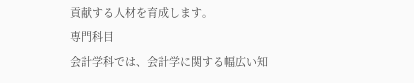貢献する人材を育成します。
専門科目
会計学科では、会計学に関する幅広い知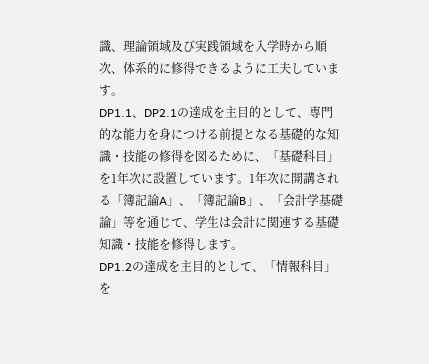識、理論領域及び実践領域を入学時から順次、体系的に修得できるように工夫しています。
DP1.1、DP2.1の達成を主目的として、専門的な能力を身につける前提となる基礎的な知識・技能の修得を図るために、「基礎科目」を1年次に設置しています。1年次に開講される「簿記論A」、「簿記論B」、「会計学基礎論」等を通じて、学生は会計に関連する基礎知識・技能を修得します。
DP1.2の達成を主目的として、「情報科目」を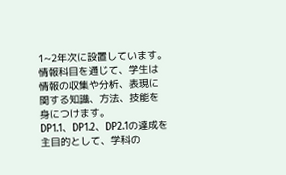1~2年次に設置しています。情報科目を通じて、学生は情報の収集や分析、表現に関する知識、方法、技能を身につけます。
DP1.1、DP1.2、DP2.1の達成を主目的として、学科の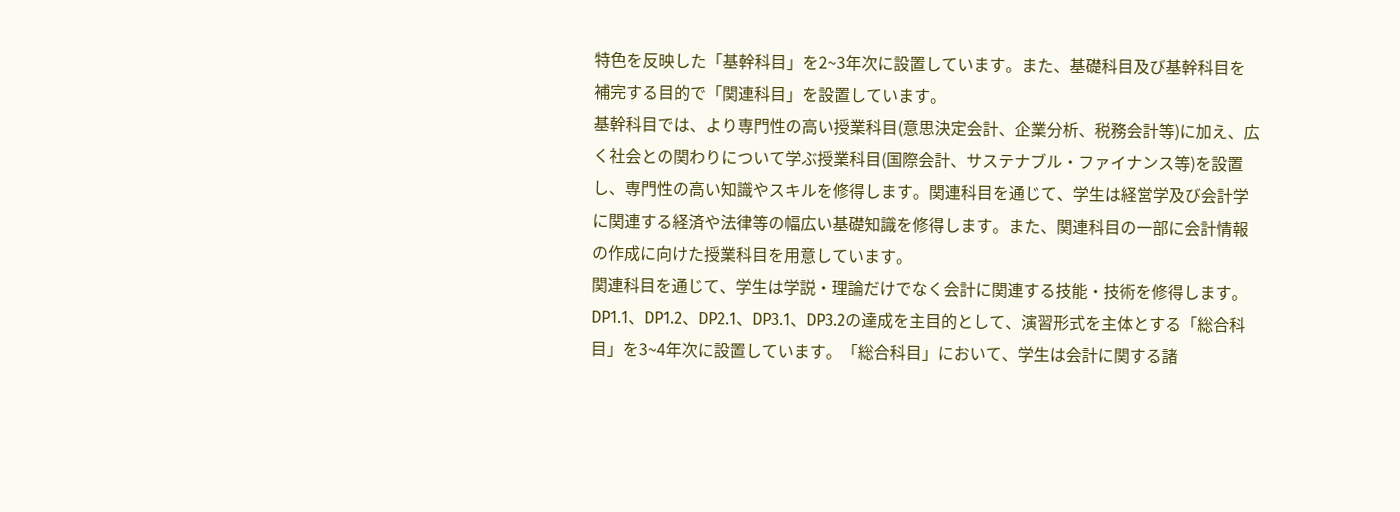特色を反映した「基幹科目」を2~3年次に設置しています。また、基礎科目及び基幹科目を補完する目的で「関連科目」を設置しています。
基幹科目では、より専門性の高い授業科目(意思決定会計、企業分析、税務会計等)に加え、広く社会との関わりについて学ぶ授業科目(国際会計、サステナブル・ファイナンス等)を設置し、専門性の高い知識やスキルを修得します。関連科目を通じて、学生は経営学及び会計学に関連する経済や法律等の幅広い基礎知識を修得します。また、関連科目の一部に会計情報の作成に向けた授業科目を用意しています。
関連科目を通じて、学生は学説・理論だけでなく会計に関連する技能・技術を修得します。
DP1.1、DP1.2、DP2.1、DP3.1、DP3.2の達成を主目的として、演習形式を主体とする「総合科目」を3~4年次に設置しています。「総合科目」において、学生は会計に関する諸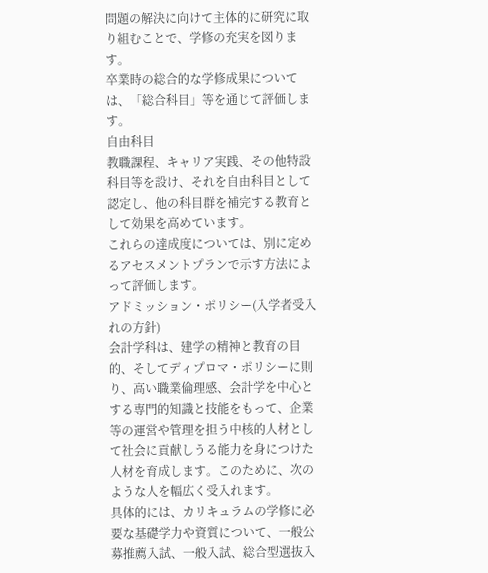問題の解決に向けて主体的に研究に取り組むことで、学修の充実を図ります。
卒業時の総合的な学修成果については、「総合科目」等を通じて評価します。
自由科目
教職課程、キャリア実践、その他特設科目等を設け、それを自由科目として認定し、他の科目群を補完する教育として効果を高めています。
これらの達成度については、別に定めるアセスメントプランで示す方法によって評価します。
アドミッション・ポリシー(入学者受入れの方針)
会計学科は、建学の精神と教育の目的、そしてディプロマ・ポリシーに則り、高い職業倫理感、会計学を中心とする専門的知識と技能をもって、企業等の運営や管理を担う中核的人材として社会に貢献しうる能力を身につけた人材を育成します。このために、次のような人を幅広く受入れます。
具体的には、カリキュラムの学修に必要な基礎学力や資質について、一般公募推薦入試、一般入試、総合型選抜入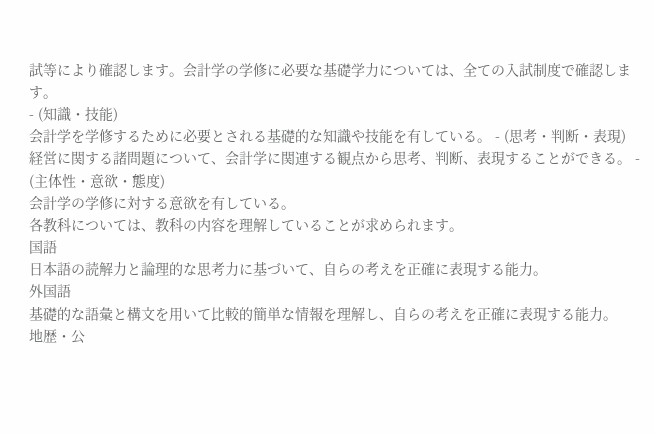試等により確認します。会計学の学修に必要な基礎学力については、全ての入試制度で確認します。
- (知識・技能)
会計学を学修するために必要とされる基礎的な知識や技能を有している。 - (思考・判断・表現)
経営に関する諸問題について、会計学に関連する観点から思考、判断、表現することができる。 - (主体性・意欲・態度)
会計学の学修に対する意欲を有している。
各教科については、教科の内容を理解していることが求められます。
国語
日本語の読解力と論理的な思考力に基づいて、自らの考えを正確に表現する能力。
外国語
基礎的な語彙と構文を用いて比較的簡単な情報を理解し、自らの考えを正確に表現する能力。
地歴・公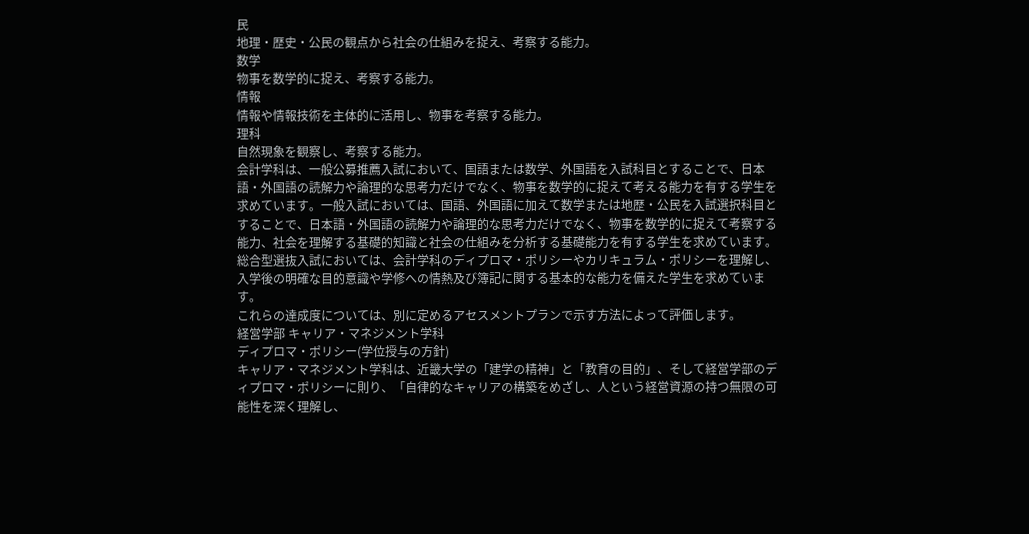民
地理・歴史・公民の観点から社会の仕組みを捉え、考察する能力。
数学
物事を数学的に捉え、考察する能力。
情報
情報や情報技術を主体的に活用し、物事を考察する能力。
理科
自然現象を観察し、考察する能力。
会計学科は、一般公募推薦入試において、国語または数学、外国語を入試科目とすることで、日本語・外国語の読解力や論理的な思考力だけでなく、物事を数学的に捉えて考える能力を有する学生を求めています。一般入試においては、国語、外国語に加えて数学または地歴・公民を入試選択科目とすることで、日本語・外国語の読解力や論理的な思考力だけでなく、物事を数学的に捉えて考察する能力、社会を理解する基礎的知識と社会の仕組みを分析する基礎能力を有する学生を求めています。総合型選抜入試においては、会計学科のディプロマ・ポリシーやカリキュラム・ポリシーを理解し、入学後の明確な目的意識や学修への情熱及び簿記に関する基本的な能力を備えた学生を求めています。
これらの達成度については、別に定めるアセスメントプランで示す方法によって評価します。
経営学部 キャリア・マネジメント学科
ディプロマ・ポリシー(学位授与の方針)
キャリア・マネジメント学科は、近畿大学の「建学の精神」と「教育の目的」、そして経営学部のディプロマ・ポリシーに則り、「自律的なキャリアの構築をめざし、人という経営資源の持つ無限の可能性を深く理解し、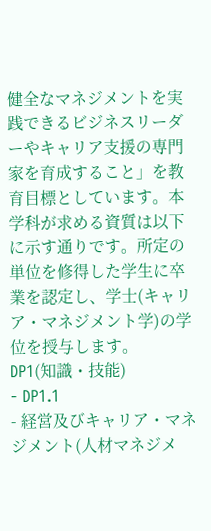健全なマネジメントを実践できるビジネスリーダーやキャリア支援の専門家を育成すること」を教育目標としています。本学科が求める資質は以下に示す通りです。所定の単位を修得した学生に卒業を認定し、学士(キャリア・マネジメント学)の学位を授与します。
DP1(知識・技能)
- DP1.1
- 経営及びキャリア・マネジメント(人材マネジメ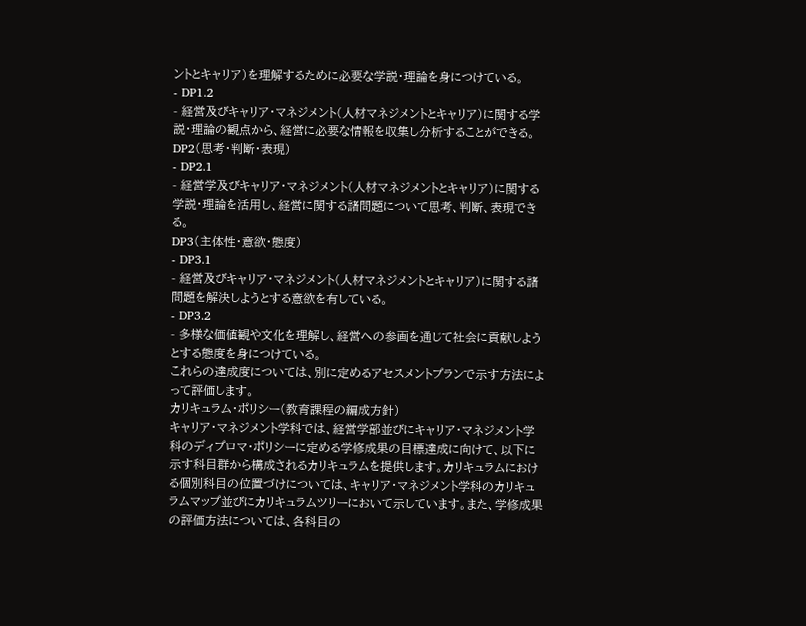ントとキャリア)を理解するために必要な学説・理論を身につけている。
- DP1.2
- 経営及びキャリア・マネジメント(人材マネジメントとキャリア)に関する学説・理論の観点から、経営に必要な情報を収集し分析することができる。
DP2(思考・判断・表現)
- DP2.1
- 経営学及びキャリア・マネジメント(人材マネジメントとキャリア)に関する学説・理論を活用し、経営に関する諸問題について思考、判断、表現できる。
DP3(主体性・意欲・態度)
- DP3.1
- 経営及びキャリア・マネジメント(人材マネジメントとキャリア)に関する諸問題を解決しようとする意欲を有している。
- DP3.2
- 多様な価値観や文化を理解し、経営への参画を通じて社会に貢献しようとする態度を身につけている。
これらの達成度については、別に定めるアセスメントプランで示す方法によって評価します。
カリキュラム・ポリシー(教育課程の編成方針)
キャリア・マネジメント学科では、経営学部並びにキャリア・マネジメント学科のディプロマ・ポリシーに定める学修成果の目標達成に向けて、以下に示す科目群から構成されるカリキュラムを提供します。カリキュラムにおける個別科目の位置づけについては、キャリア・マネジメント学科のカリキュラムマップ並びにカリキュラムツリーにおいて示しています。また、学修成果の評価方法については、各科目の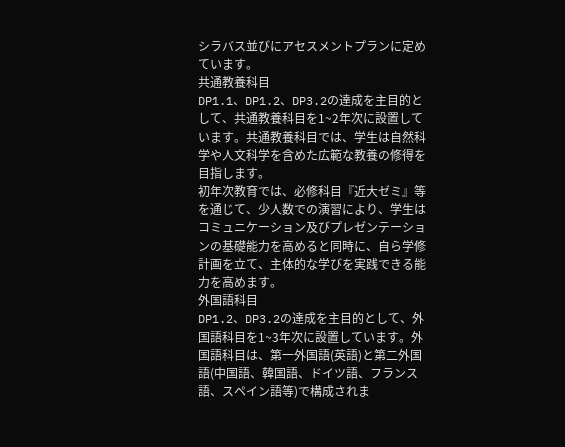シラバス並びにアセスメントプランに定めています。
共通教養科目
DP1.1、DP1.2、DP3.2の達成を主目的として、共通教養科目を1~2年次に設置しています。共通教養科目では、学生は自然科学や人文科学を含めた広範な教養の修得を目指します。
初年次教育では、必修科目『近大ゼミ』等を通じて、少人数での演習により、学生はコミュニケーション及びプレゼンテーションの基礎能力を高めると同時に、自ら学修計画を立て、主体的な学びを実践できる能力を高めます。
外国語科目
DP1.2、DP3.2の達成を主目的として、外国語科目を1~3年次に設置しています。外国語科目は、第一外国語(英語)と第二外国語(中国語、韓国語、ドイツ語、フランス語、スペイン語等)で構成されま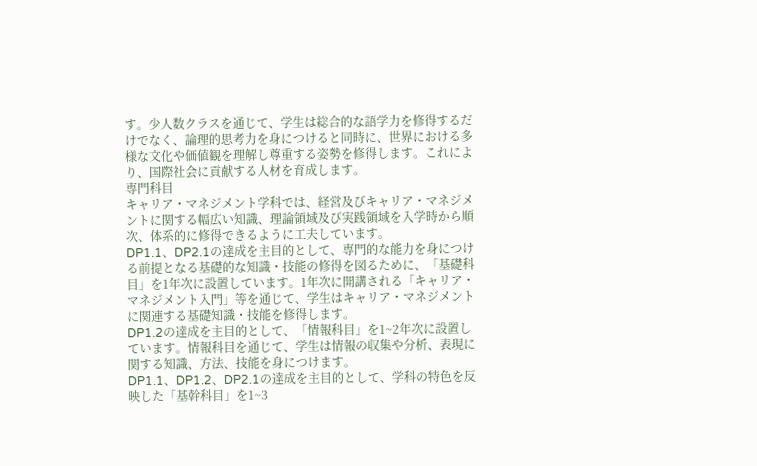す。少人数クラスを通じて、学生は総合的な語学力を修得するだけでなく、論理的思考力を身につけると同時に、世界における多様な文化や価値観を理解し尊重する姿勢を修得します。これにより、国際社会に貢献する人材を育成します。
専門科目
キャリア・マネジメント学科では、経営及びキャリア・マネジメントに関する幅広い知識、理論領域及び実践領域を入学時から順次、体系的に修得できるように工夫しています。
DP1.1、DP2.1の達成を主目的として、専門的な能力を身につける前提となる基礎的な知識・技能の修得を図るために、「基礎科目」を1年次に設置しています。1年次に開講される「キャリア・マネジメント入門」等を通じて、学生はキャリア・マネジメントに関連する基礎知識・技能を修得します。
DP1.2の達成を主目的として、「情報科目」を1~2年次に設置しています。情報科目を通じて、学生は情報の収集や分析、表現に関する知識、方法、技能を身につけます。
DP1.1、DP1.2、DP2.1の達成を主目的として、学科の特色を反映した「基幹科目」を1~3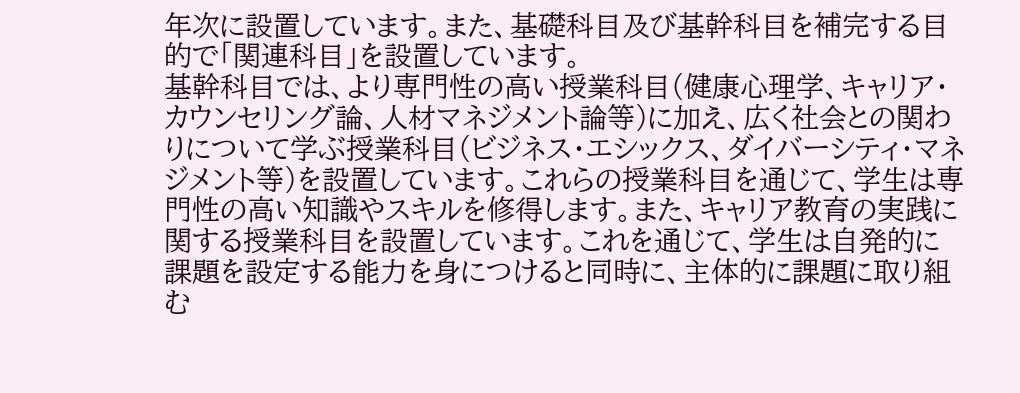年次に設置しています。また、基礎科目及び基幹科目を補完する目的で「関連科目」を設置しています。
基幹科目では、より専門性の高い授業科目(健康心理学、キャリア・カウンセリング論、人材マネジメント論等)に加え、広く社会との関わりについて学ぶ授業科目(ビジネス・エシックス、ダイバーシティ・マネジメント等)を設置しています。これらの授業科目を通じて、学生は専門性の高い知識やスキルを修得します。また、キャリア教育の実践に関する授業科目を設置しています。これを通じて、学生は自発的に課題を設定する能力を身につけると同時に、主体的に課題に取り組む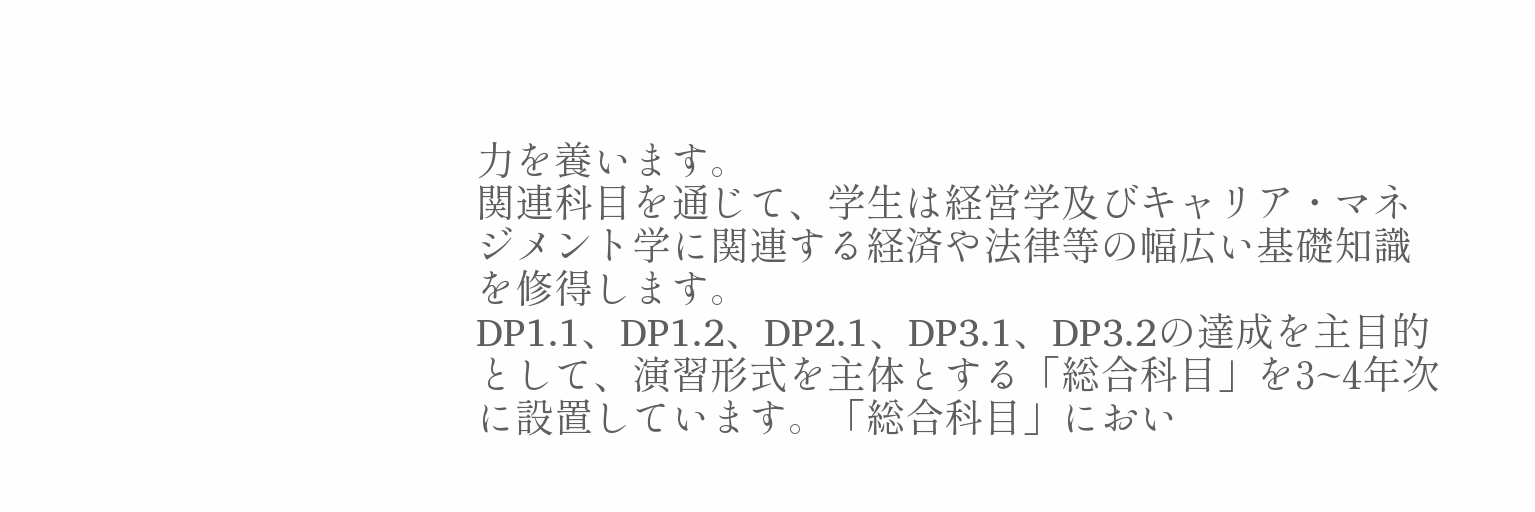力を養います。
関連科目を通じて、学生は経営学及びキャリア・マネジメント学に関連する経済や法律等の幅広い基礎知識を修得します。
DP1.1、DP1.2、DP2.1、DP3.1、DP3.2の達成を主目的として、演習形式を主体とする「総合科目」を3~4年次に設置しています。「総合科目」におい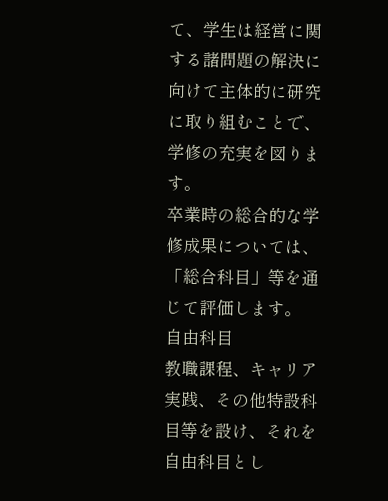て、学生は経営に関する諸問題の解決に向けて主体的に研究に取り組むことで、学修の充実を図ります。
卒業時の総合的な学修成果については、「総合科目」等を通じて評価します。
自由科目
教職課程、キャリア実践、その他特設科目等を設け、それを自由科目とし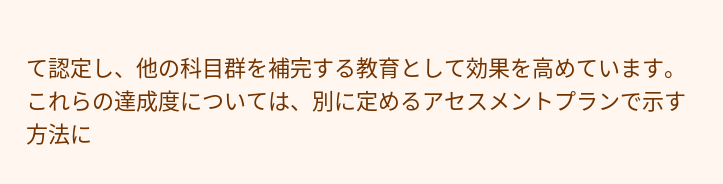て認定し、他の科目群を補完する教育として効果を高めています。
これらの達成度については、別に定めるアセスメントプランで示す方法に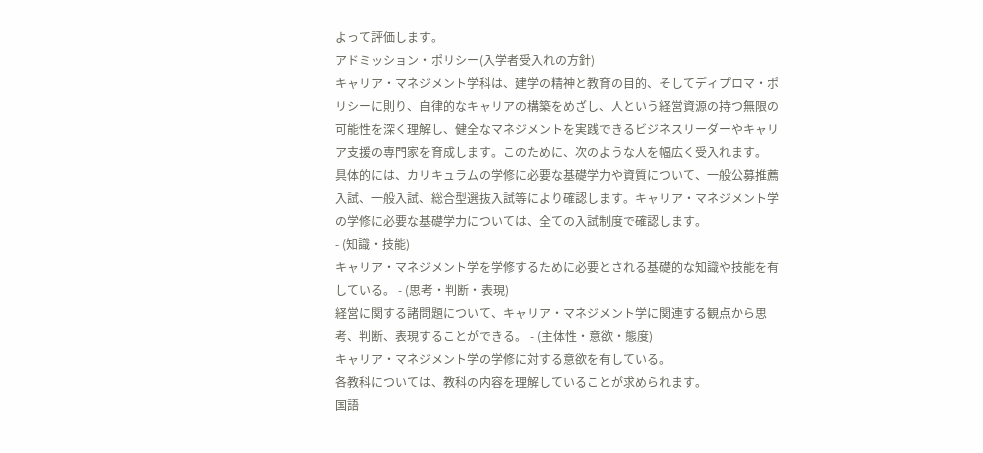よって評価します。
アドミッション・ポリシー(入学者受入れの方針)
キャリア・マネジメント学科は、建学の精神と教育の目的、そしてディプロマ・ポリシーに則り、自律的なキャリアの構築をめざし、人という経営資源の持つ無限の可能性を深く理解し、健全なマネジメントを実践できるビジネスリーダーやキャリア支援の専門家を育成します。このために、次のような人を幅広く受入れます。
具体的には、カリキュラムの学修に必要な基礎学力や資質について、一般公募推薦入試、一般入試、総合型選抜入試等により確認します。キャリア・マネジメント学の学修に必要な基礎学力については、全ての入試制度で確認します。
- (知識・技能)
キャリア・マネジメント学を学修するために必要とされる基礎的な知識や技能を有している。 - (思考・判断・表現)
経営に関する諸問題について、キャリア・マネジメント学に関連する観点から思考、判断、表現することができる。 - (主体性・意欲・態度)
キャリア・マネジメント学の学修に対する意欲を有している。
各教科については、教科の内容を理解していることが求められます。
国語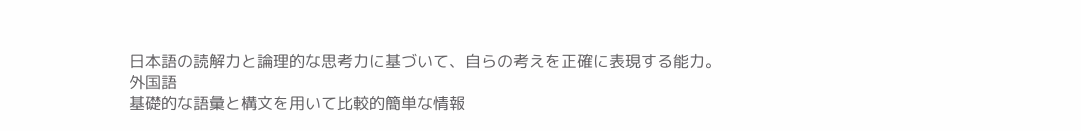日本語の読解力と論理的な思考力に基づいて、自らの考えを正確に表現する能力。
外国語
基礎的な語彙と構文を用いて比較的簡単な情報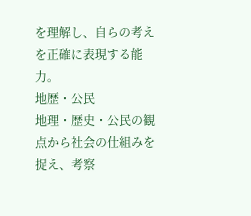を理解し、自らの考えを正確に表現する能力。
地歴・公民
地理・歴史・公民の観点から社会の仕組みを捉え、考察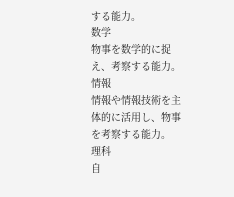する能力。
数学
物事を数学的に捉え、考察する能力。
情報
情報や情報技術を主体的に活用し、物事を考察する能力。
理科
自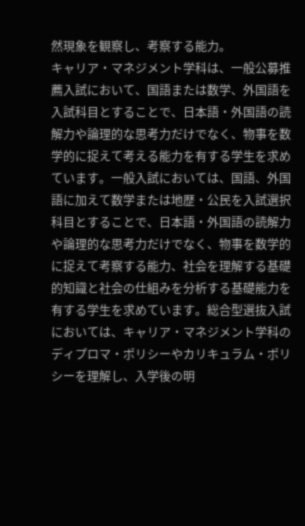然現象を観察し、考察する能力。
キャリア・マネジメント学科は、一般公募推薦入試において、国語または数学、外国語を入試科目とすることで、日本語・外国語の読解力や論理的な思考力だけでなく、物事を数学的に捉えて考える能力を有する学生を求めています。一般入試においては、国語、外国語に加えて数学または地歴・公民を入試選択科目とすることで、日本語・外国語の読解力や論理的な思考力だけでなく、物事を数学的に捉えて考察する能力、社会を理解する基礎的知識と社会の仕組みを分析する基礎能力を有する学生を求めています。総合型選抜入試においては、キャリア・マネジメント学科のディプロマ・ポリシーやカリキュラム・ポリシーを理解し、入学後の明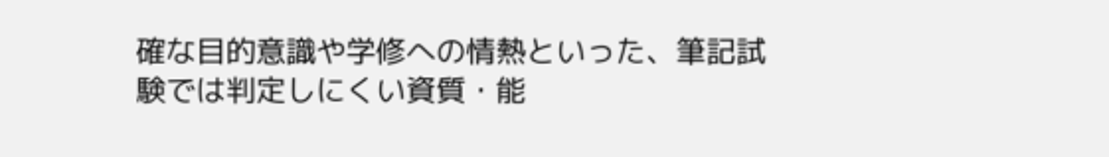確な目的意識や学修への情熱といった、筆記試験では判定しにくい資質・能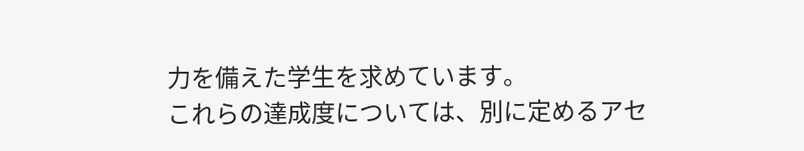力を備えた学生を求めています。
これらの達成度については、別に定めるアセ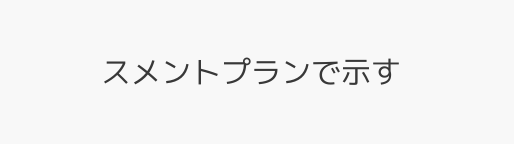スメントプランで示す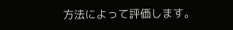方法によって評価します。